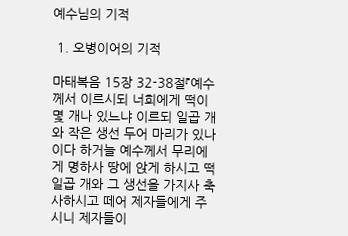예수님의 기적

 1. 오병이어의 기적

마태복음 15장 32-38절『예수께서 이르시되 너희에게 떡이 몇 개나 있느냐 이르되 일곱 개와 작은 생선 두어 마리가 있나이다 하거늘 예수께서 무리에게 명하사 땅에 앉게 하시고 떡 일곱 개와 그 생선을 가지사 축사하시고 떼어 제자들에게 주시니 제자들이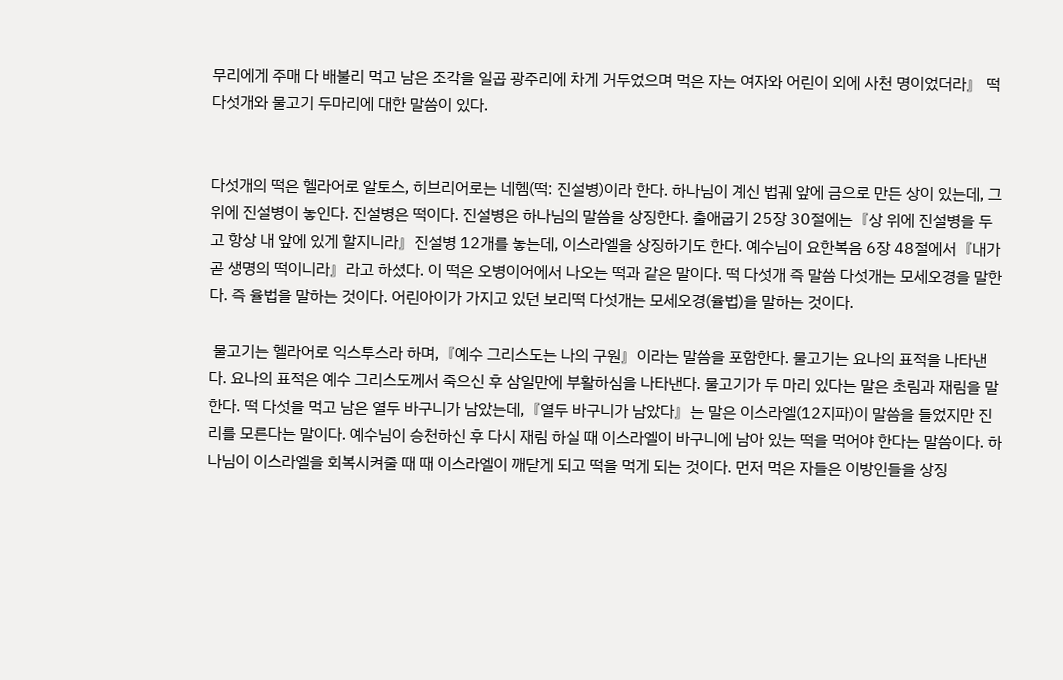무리에게 주매 다 배불리 먹고 남은 조각을 일곱 광주리에 차게 거두었으며 먹은 자는 여자와 어린이 외에 사천 명이었더라』 떡 다섯개와 물고기 두마리에 대한 말씀이 있다.


다섯개의 떡은 헬라어로 알토스, 히브리어로는 네헴(떡: 진설병)이라 한다. 하나님이 계신 법궤 앞에 금으로 만든 상이 있는데, 그 위에 진설병이 놓인다. 진설병은 떡이다. 진설병은 하나님의 말씀을 상징한다. 출애굽기 25장 30절에는『상 위에 진설병을 두고 항상 내 앞에 있게 할지니라』진설병 12개를 놓는데, 이스라엘을 상징하기도 한다. 예수님이 요한복음 6장 48절에서『내가 곧 생명의 떡이니라』라고 하셨다. 이 떡은 오병이어에서 나오는 떡과 같은 말이다. 떡 다섯개 즉 말씀 다섯개는 모세오경을 말한다. 즉 율법을 말하는 것이다. 어린아이가 가지고 있던 보리떡 다섯개는 모세오경(율법)을 말하는 것이다.

 물고기는 헬라어로 익스투스라 하며,『예수 그리스도는 나의 구원』이라는 말씀을 포함한다. 물고기는 요나의 표적을 나타낸다. 요나의 표적은 예수 그리스도께서 죽으신 후 삼일만에 부활하심을 나타낸다. 물고기가 두 마리 있다는 말은 초림과 재림을 말한다. 떡 다섯을 먹고 남은 열두 바구니가 남았는데,『열두 바구니가 남았다』는 말은 이스라엘(12지파)이 말씀을 들었지만 진리를 모른다는 말이다. 예수님이 승천하신 후 다시 재림 하실 때 이스라엘이 바구니에 남아 있는 떡을 먹어야 한다는 말씀이다. 하나님이 이스라엘을 회복시켜줄 때 때 이스라엘이 깨닫게 되고 떡을 먹게 되는 것이다. 먼저 먹은 자들은 이방인들을 상징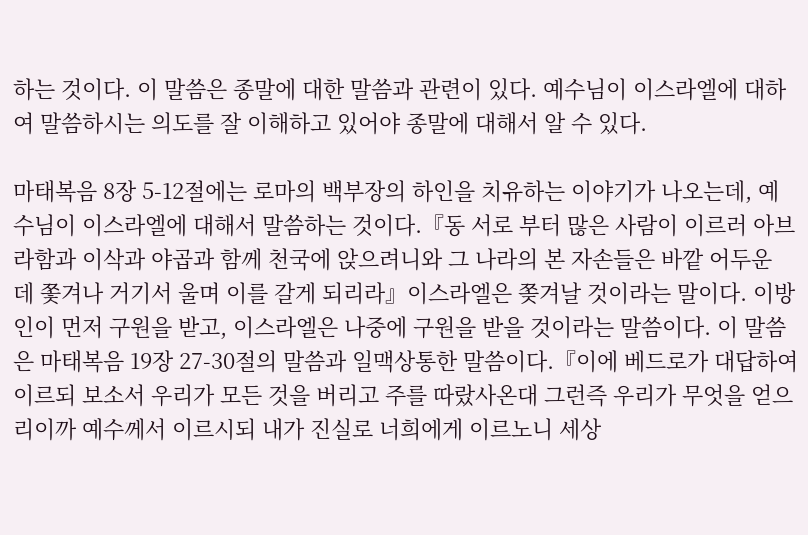하는 것이다. 이 말씀은 종말에 대한 말씀과 관련이 있다. 예수님이 이스라엘에 대하여 말씀하시는 의도를 잘 이해하고 있어야 종말에 대해서 알 수 있다.

마태복음 8장 5-12절에는 로마의 백부장의 하인을 치유하는 이야기가 나오는데, 예수님이 이스라엘에 대해서 말씀하는 것이다.『동 서로 부터 많은 사람이 이르러 아브라함과 이삭과 야곱과 함께 천국에 앉으려니와 그 나라의 본 자손들은 바깥 어두운 데 쫓겨나 거기서 울며 이를 갈게 되리라』이스라엘은 쫒겨날 것이라는 말이다. 이방인이 먼저 구원을 받고, 이스라엘은 나중에 구원을 받을 것이라는 말씀이다. 이 말씀은 마태복음 19장 27-30절의 말씀과 일맥상통한 말씀이다.『이에 베드로가 대답하여 이르되 보소서 우리가 모든 것을 버리고 주를 따랐사온대 그런즉 우리가 무엇을 얻으리이까 예수께서 이르시되 내가 진실로 너희에게 이르노니 세상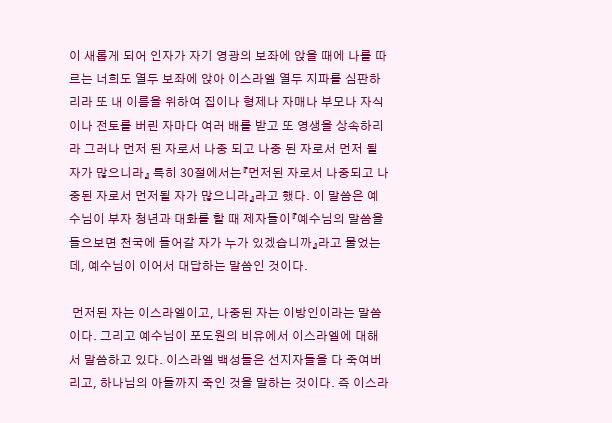이 새롭게 되어 인자가 자기 영광의 보좌에 앉을 때에 나를 따르는 너희도 열두 보좌에 앉아 이스라엘 열두 지파를 심판하리라 또 내 이름을 위하여 집이나 형제나 자매나 부모나 자식이나 전토를 버린 자마다 여러 배를 받고 또 영생을 상속하리라 그러나 먼저 된 자로서 나중 되고 나중 된 자로서 먼저 될 자가 많으니라』 특히 30절에서는『먼저된 자로서 나중되고 나중된 자로서 먼저될 자가 많으니라』라고 했다. 이 말씀은 예수님이 부자 청년과 대화를 할 때 제자들이『예수님의 말씀을 들으보면 천국에 들어갈 자가 누가 있겠습니까』라고 물었는데, 예수님이 이어서 대답하는 말씀인 것이다.

 먼저된 자는 이스라엘이고, 나중된 자는 이방인이라는 말씀이다. 그리고 예수님이 포도원의 비유에서 이스라엘에 대해서 말씀하고 있다. 이스라엘 백성들은 선지자들을 다 죽여버리고, 하나님의 아들까지 죽인 것을 말하는 것이다. 즉 이스라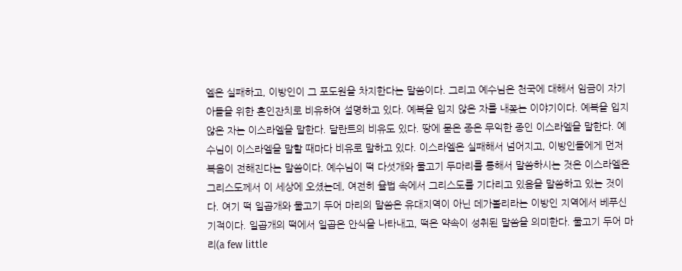엘은 실패하고, 이방인이 그 포도원을 차지한다는 말씀이다. 그리고 예수님은 천국에 대해서 임금이 자기 아들을 위한 혼인잔치로 비유하여 설명하고 있다. 예복을 입지 않은 자를 내쫒는 이야기이다. 예복을 입지 않은 자는 이스라엘을 말한다. 달란트의 비유도 있다. 땅에 묻은 종은 무익한 종인 이스라엘을 말한다. 예수님이 이스라엘을 말할 때마다 비유로 말하고 있다. 이스라엘은 실패해서 넘어지고, 이방인들에게 먼저 복음이 전해진다는 말씀이다. 예수님이 떡 다섯개와 물고기 두마리를 통해서 말씀하시는 것은 이스라엘은 그리스도께서 이 세상에 오셨는데, 여전히 율법 속에서 그리스도를 기다리고 있음을 말씀하고 있는 것이다. 여기 떡 일곱개와 물고기 두어 마리의 말씀은 유대지역이 아닌 데가볼리라는 이방인 지역에서 베푸신 기적이다. 일곱개의 떡에서 일곱은 안식을 나타내고, 떡은 약속이 성취된 말씀을 의미한다. 물고기 두어 마리(a few little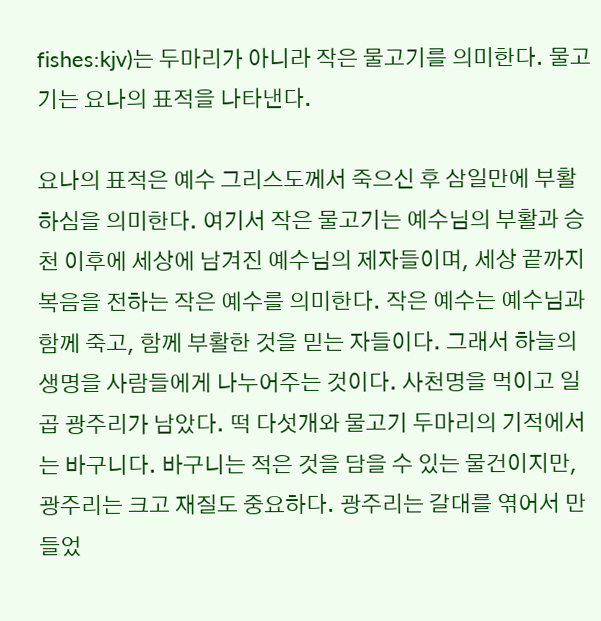fishes:kjv)는 두마리가 아니라 작은 물고기를 의미한다. 물고기는 요나의 표적을 나타낸다.

요나의 표적은 예수 그리스도께서 죽으신 후 삼일만에 부활하심을 의미한다. 여기서 작은 물고기는 예수님의 부활과 승천 이후에 세상에 남겨진 예수님의 제자들이며, 세상 끝까지 복음을 전하는 작은 예수를 의미한다. 작은 예수는 예수님과 함께 죽고, 함께 부활한 것을 믿는 자들이다. 그래서 하늘의 생명을 사람들에게 나누어주는 것이다. 사천명을 먹이고 일곱 광주리가 남았다. 떡 다섯개와 물고기 두마리의 기적에서는 바구니다. 바구니는 적은 것을 담을 수 있는 물건이지만, 광주리는 크고 재질도 중요하다. 광주리는 갈대를 엮어서 만들었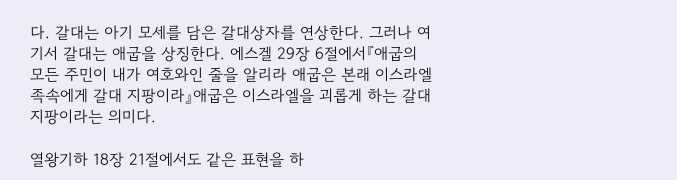다. 갈대는 아기 모세를 담은 갈대상자를 연상한다. 그러나 여기서 갈대는 애굽을 상징한다. 에스겔 29장 6절에서『애굽의 모든 주민이 내가 여호와인 줄을 알리라 애굽은 본래 이스라엘 족속에게 갈대 지팡이라』애굽은 이스라엘을 괴롭게 하는 갈대지팡이라는 의미다.

열왕기하 18장 21절에서도 같은 표현을 하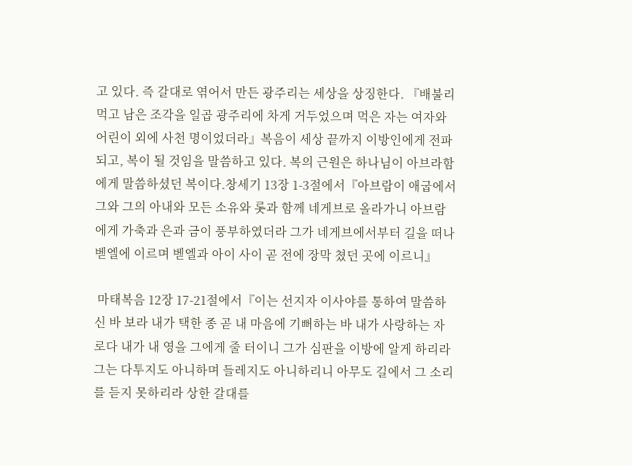고 있다. 즉 갈대로 엮어서 만든 광주리는 세상을 상징한다. 『배불리 먹고 남은 조각을 일곱 광주리에 차게 거두었으며 먹은 자는 여자와 어린이 외에 사천 명이었더라』복음이 세상 끝까지 이방인에게 전파되고, 복이 될 것임을 말씀하고 있다. 복의 근원은 하나님이 아브라함에게 말씀하셨던 복이다.창세기 13장 1-3절에서『아브람이 애굽에서 그와 그의 아내와 모든 소유와 롯과 함께 네게브로 올라가니 아브람에게 가축과 은과 금이 풍부하였더라 그가 네게브에서부터 길을 떠나 벧엘에 이르며 벧엘과 아이 사이 곧 전에 장막 쳤던 곳에 이르니』

 마태복음 12장 17-21절에서『이는 선지자 이사야를 통하여 말씀하신 바 보라 내가 택한 종 곧 내 마음에 기뻐하는 바 내가 사랑하는 자로다 내가 내 영을 그에게 줄 터이니 그가 심판을 이방에 알게 하리라 그는 다투지도 아니하며 들레지도 아니하리니 아무도 길에서 그 소리를 듣지 못하리라 상한 갈대를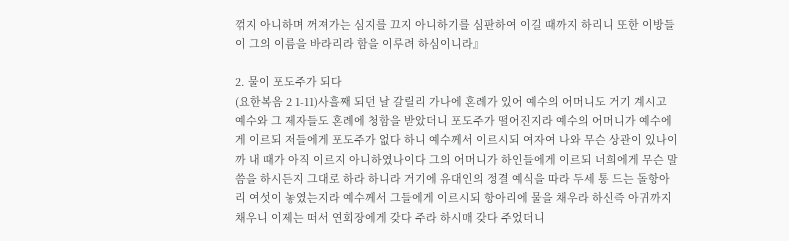꺾지 아니하며 꺼져가는 심지를 끄지 아니하기를 심판하여 이길 때까지 하리니 또한 이방들이 그의 이름을 바라리라 함을 이루려 하심이니라』

2. 물이 포도주가 되다
(요한복음 2 1-11)사흘째 되던 날 갈릴리 가나에 혼례가 있어 예수의 어머니도 거기 계시고 예수와 그 제자들도 혼례에 청함을 받았더니 포도주가 떨어진지라 예수의 어머니가 예수에게 이르되 저들에게 포도주가 없다 하니 예수께서 이르시되 여자여 나와 무슨 상관이 있나이까 내 때가 아직 이르지 아니하였나이다 그의 어머니가 하인들에게 이르되 너희에게 무슨 말씀을 하시든지 그대로 하라 하니라 거기에 유대인의 정결 예식을 따라 두세 통 드는 돌항아리 여섯이 놓였는지라 예수께서 그들에게 이르시되 항아리에 물을 채우라 하신즉 아귀까지 채우니 이제는 떠서 연회장에게 갖다 주라 하시매 갖다 주었더니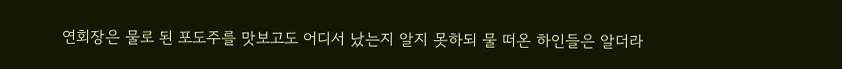연회장은 물로 된 포도주를 맛보고도 어디서 났는지 알지 못하되 물 떠온 하인들은 알더라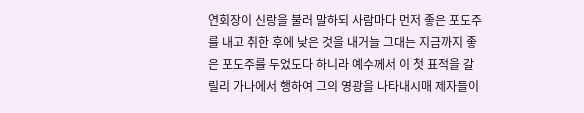연회장이 신랑을 불러 말하되 사람마다 먼저 좋은 포도주를 내고 취한 후에 낮은 것을 내거늘 그대는 지금까지 좋은 포도주를 두었도다 하니라 예수께서 이 첫 표적을 갈릴리 가나에서 행하여 그의 영광을 나타내시매 제자들이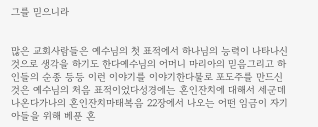그를 믿으니라


많은 교회사람들은 예수님의 첫 표적에서 하나님의 능력이 나타나신 것으로 생각을 하기도 한다예수님의 어머니 마리아의 믿음그리고 하인들의 순종 등등 이런 이야기를 이야기한다물로 포도주를 만드신 것은 예수님의 처음 표적이었다성경에는 혼인잔치에 대해서 세군데 나온다가나의 혼인잔치마태복음 22장에서 나오는 어떤 임금이 자기 아들을 위해 베푼 혼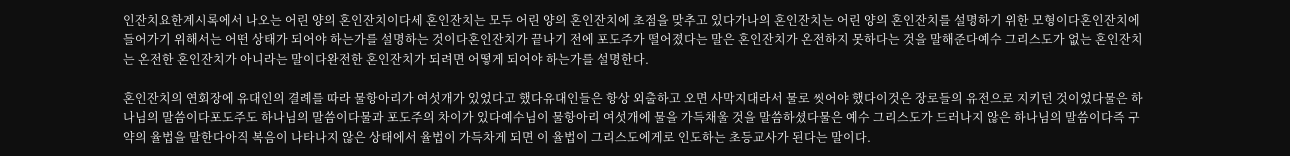인잔치요한계시록에서 나오는 어린 양의 혼인잔치이다세 혼인잔치는 모두 어린 양의 혼인잔치에 초점을 맞추고 있다가나의 혼인잔치는 어린 양의 혼인잔치를 설명하기 위한 모형이다혼인잔치에 들어가기 위해서는 어떤 상태가 되어야 하는가를 설명하는 것이다혼인잔치가 끝나기 전에 포도주가 떨어졌다는 말은 혼인잔치가 온전하지 못하다는 것을 말해준다예수 그리스도가 없는 혼인잔치는 온전한 혼인잔치가 아니라는 말이다완전한 혼인잔치가 되려면 어떻게 되어야 하는가를 설명한다.

혼인잔치의 연회장에 유대인의 결례를 따라 물항아리가 여섯개가 있었다고 했다유대인들은 항상 외출하고 오면 사막지대라서 물로 씻어야 했다이것은 장로들의 유전으로 지키던 것이었다물은 하나님의 말씀이다포도주도 하나님의 말씀이다물과 포도주의 차이가 있다예수님이 물항아리 여섯개에 물을 가득채울 것을 말씀하셨다물은 예수 그리스도가 드러나지 않은 하나님의 말씀이다즉 구약의 율법을 말한다아직 복음이 나타나지 않은 상태에서 율법이 가득차게 되면 이 율법이 그리스도에게로 인도하는 초등교사가 된다는 말이다.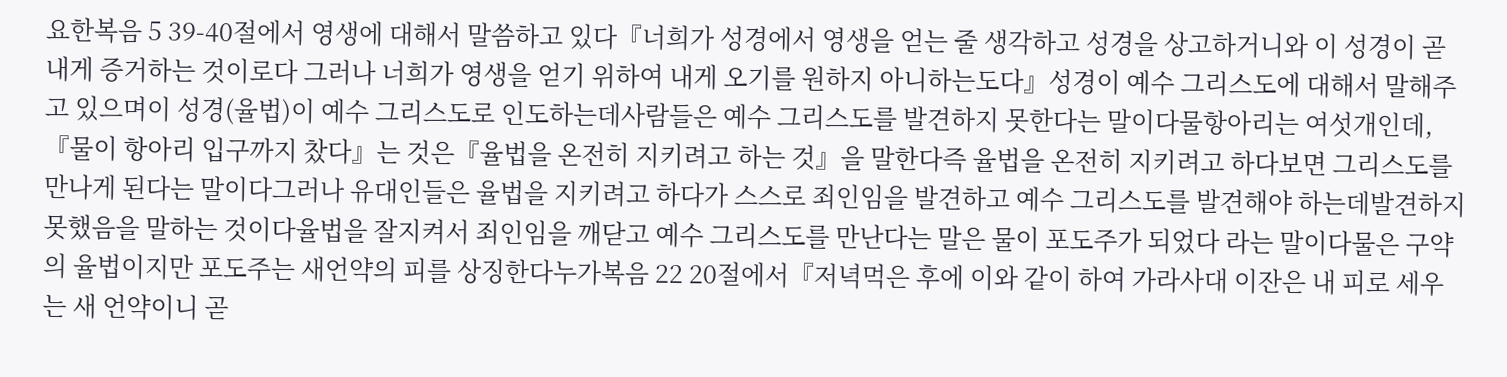요한복음 5 39-40절에서 영생에 대해서 말씀하고 있다『너희가 성경에서 영생을 얻는 줄 생각하고 성경을 상고하거니와 이 성경이 곧 내게 증거하는 것이로다 그러나 너희가 영생을 얻기 위하여 내게 오기를 원하지 아니하는도다』성경이 예수 그리스도에 대해서 말해주고 있으며이 성경(율법)이 예수 그리스도로 인도하는데사람들은 예수 그리스도를 발견하지 못한다는 말이다물항아리는 여섯개인데,『물이 항아리 입구까지 찼다』는 것은『율법을 온전히 지키려고 하는 것』을 말한다즉 율법을 온전히 지키려고 하다보면 그리스도를 만나게 된다는 말이다그러나 유대인들은 율법을 지키려고 하다가 스스로 죄인임을 발견하고 예수 그리스도를 발견해야 하는데발견하지 못했음을 말하는 것이다율법을 잘지켜서 죄인임을 깨닫고 예수 그리스도를 만난다는 말은 물이 포도주가 되었다 라는 말이다물은 구약의 율법이지만 포도주는 새언약의 피를 상징한다누가복음 22 20절에서『저녁먹은 후에 이와 같이 하여 가라사대 이잔은 내 피로 세우는 새 언약이니 곧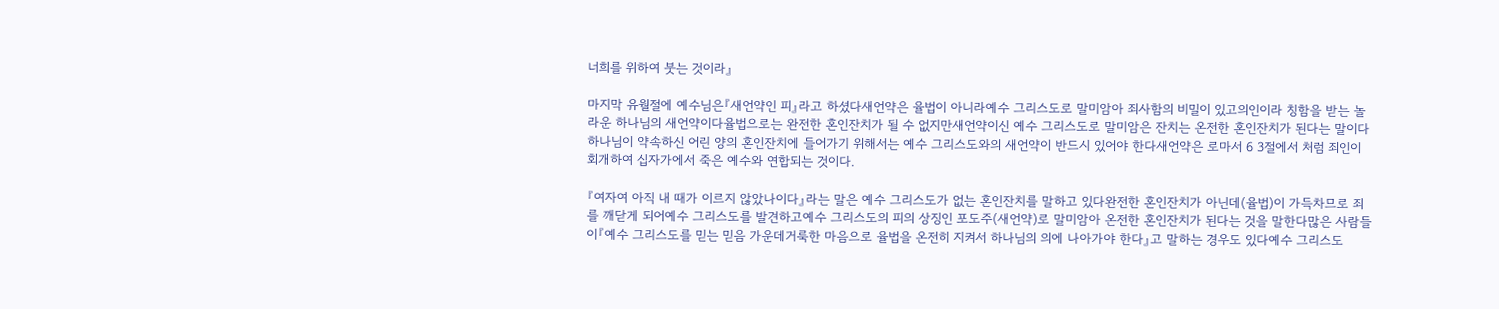너희를 위하여 붓는 것이라』

마지막 유월절에 예수님은『새언약인 피』라고 하셨다새언약은 율법이 아니라예수 그리스도로 말미암아 죄사함의 비밀이 있고의인이라 칭함을 받는 놀라운 하나님의 새언약이다율법으로는 완전한 혼인잔치가 될 수 없지만새언약이신 예수 그리스도로 말미암은 잔치는 온전한 혼인잔치가 된다는 말이다하나님이 약속하신 어린 양의 혼인잔치에 들어가기 위해서는 예수 그리스도와의 새언약이 반드시 있어야 한다새언약은 로마서 6 3절에서 처럼 죄인이 회개하여 십자가에서 죽은 예수와 연합되는 것이다.

『여자여 아직 내 때가 이르지 않았나이다』라는 말은 예수 그리스도가 없는 혼인잔치를 말하고 있다완전한 혼인잔치가 아닌데(율법)이 가득차므로 죄를 깨닫게 되어예수 그리스도를 발견하고예수 그리스도의 피의 상징인 포도주(새언약)로 말미암아 온전한 혼인잔치가 된다는 것을 말한다많은 사람들이『예수 그리스도를 믿는 믿음 가운데거룩한 마음으로 율법을 온전히 지켜서 하나님의 의에 나아가야 한다』고 말하는 경우도 있다예수 그리스도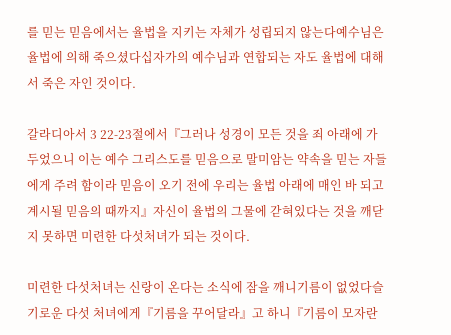를 믿는 믿음에서는 율법을 지키는 자체가 성립되지 않는다예수님은 율법에 의해 죽으셨다십자가의 예수님과 연합되는 자도 율법에 대해서 죽은 자인 것이다.

갈라디아서 3 22-23절에서『그러나 성경이 모든 것을 죄 아래에 가두었으니 이는 예수 그리스도를 믿음으로 말미암는 약속을 믿는 자들에게 주려 함이라 믿음이 오기 전에 우리는 율법 아래에 매인 바 되고 계시될 믿음의 때까지』자신이 율법의 그물에 갇혀있다는 것을 깨닫지 못하면 미련한 다섯처녀가 되는 것이다.

미련한 다섯처녀는 신랑이 온다는 소식에 잠을 깨니기름이 없었다슬기로운 다섯 처녀에게『기름을 꾸어달라』고 하니『기름이 모자란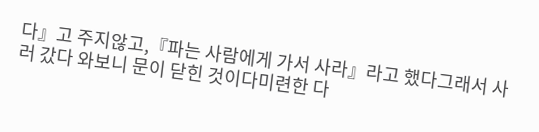다』고 주지않고,『파는 사람에게 가서 사라』라고 했다그래서 사러 갔다 와보니 문이 닫힌 것이다미련한 다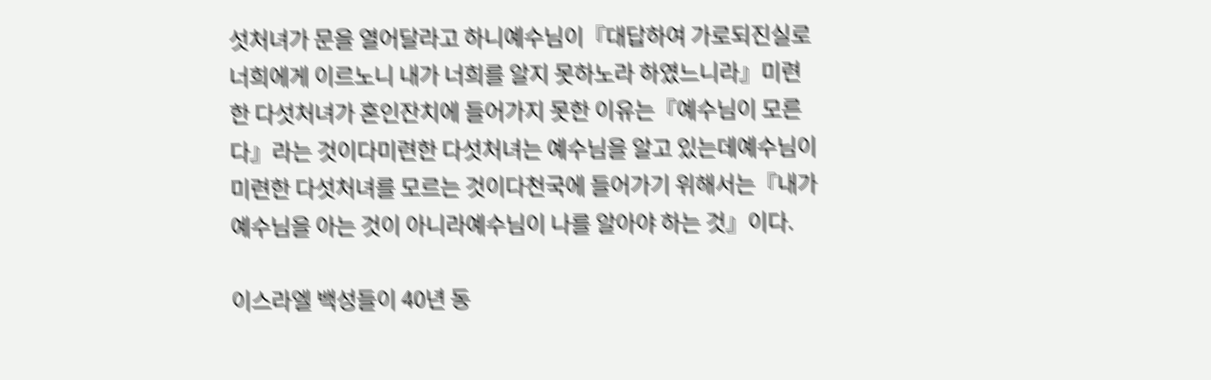섯처녀가 문을 열어달라고 하니예수님이『대답하여 가로되진실로 너희에게 이르노니 내가 너희를 알지 못하노라 하였느니라』미련한 다섯처녀가 혼인잔치에 들어가지 못한 이유는『예수님이 모른다』라는 것이다미련한 다섯처녀는 예수님을 알고 있는데예수님이 미련한 다섯처녀를 모르는 것이다천국에 들어가기 위해서는『내가 예수님을 아는 것이 아니라예수님이 나를 알아야 하는 것』이다.

이스라엘 백성들이 40년 동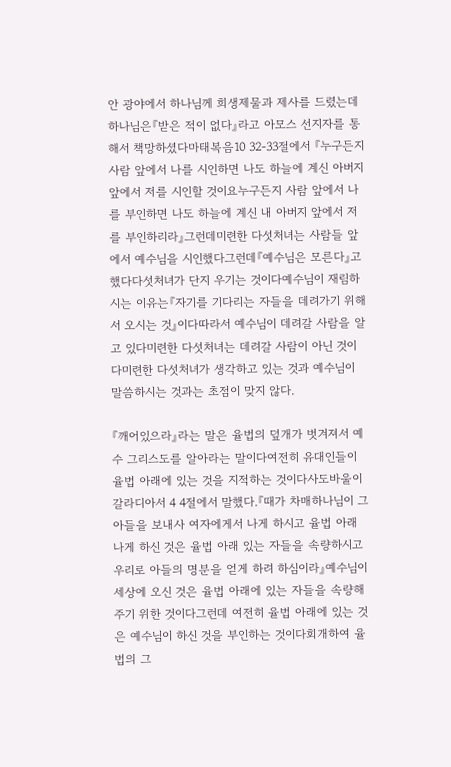안 광야에서 하나님께 희생제물과 제사를 드렸는데하나님은『받은 적이 없다』라고 아모스 선지자를 통해서 책망하셨다마태복음10 32-33절에서 『누구든지 사람 앞에서 나를 시인하면 나도 하늘에 계신 아버지 앞에서 저를 시인할 것이요누구든지 사람 앞에서 나를 부인하면 나도 하늘에 계신 내 아버지 앞에서 저를 부인하리라』그런데미련한 다섯처녀는 사람들 앞에서 예수님을 시인했다그런데『예수님은 모른다』고 했다다섯처녀가 단지 우기는 것이다예수님이 재림하시는 이유는『자기를 기다리는 자들을 데려가기 위해서 오시는 것』이다따라서 예수님이 데려갈 사람을 알고 있다미련한 다섯처녀는 데려갈 사람이 아닌 것이다미련한 다섯처녀가 생각하고 있는 것과 예수님이 말씀하시는 것과는 초점이 맞지 않다.

『깨어있으라』라는 말은 율법의 덮개가 벗겨져서 예수 그리스도를 알아라는 말이다여전히 유대인들이 율법 아래에 있는 것을 지적하는 것이다사도바울이 갈라디아서 4 4절에서 말했다.『때가 차매하나님이 그 아들을 보내사 여자에게서 나게 하시고 율법 아래 나게 하신 것은 율법 아래 있는 자들을 속량하시고 우리로 아들의 명분을 얻게 하려 하심이라』예수님이 세상에 오신 것은 율법 아래에 있는 자들을 속량해 주기 위한 것이다그런데 여전히 율법 아래에 있는 것은 예수님이 하신 것을 부인하는 것이다회개하여 율법의 그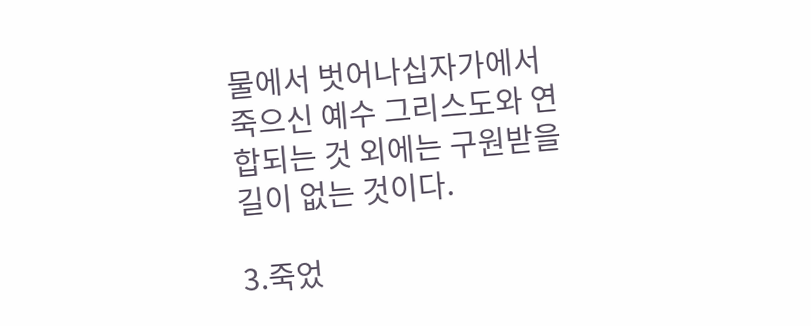물에서 벗어나십자가에서 죽으신 예수 그리스도와 연합되는 것 외에는 구원받을 길이 없는 것이다.

3.죽었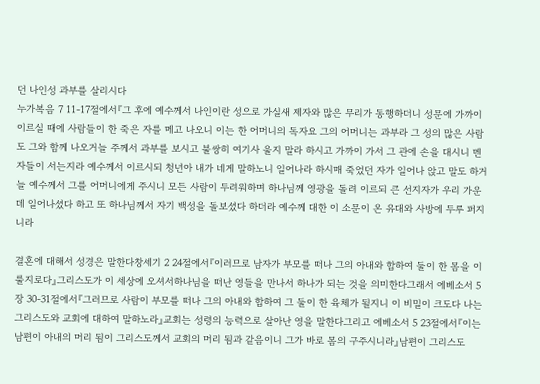던 나인성 과부를 살리시다
누가복음 7 11-17절에서『그 후에 예수께서 나인이란 성으로 가실새 제자와 많은 무리가 동행하더니 성문에 가까이 이르실 때에 사람들이 한 죽은 자를 메고 나오니 이는 한 어머니의 독자요 그의 어머니는 과부라 그 성의 많은 사람도 그와 함께 나오거늘 주께서 과부를 보시고 불쌍히 여기사 울지 말라 하시고 가까이 가서 그 관에 손을 대시니 멘 자들이 서는지라 예수께서 이르시되 청년아 내가 네게 말하노니 일어나라 하시매 죽었던 자가 일어나 앉고 말도 하거늘 예수께서 그를 어머니에게 주시니 모든 사람이 두려워하며 하나님께 영광을 돌려 이르되 큰 선지자가 우리 가운데 일어나셨다 하고 또 하나님께서 자기 백성을 돌보셨다 하더라 예수께 대한 이 소문이 온 유대와 사방에 두루 퍼지니라

결혼에 대해서 성경은 말한다창세기 2 24절에서『이러므로 남자가 부모를 떠나 그의 아내와 합하여 둘이 한 몸을 이룰지로다』그리스도가 이 세상에 오셔서하나님을 떠난 영들을 만나서 하나가 되는 것을 의미한다그래서 에베소서 5장 30-31절에서『그러므로 사람이 부모를 떠나 그의 아내와 합하여 그 둘이 한 육체가 될지니 이 비밀이 크도다 나는 그리스도와 교회에 대하여 말하노라』교회는 성령의 능력으로 살아난 영을 말한다그리고 에베소서 5 23절에서『이는 남편이 아내의 머리 됨이 그리스도께서 교회의 머리 됨과 같음이니 그가 바로 몸의 구주시니라』남편이 그리스도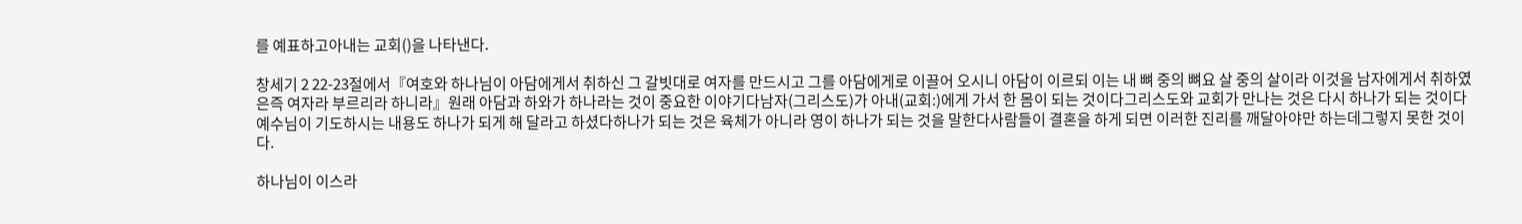를 예표하고아내는 교회()을 나타낸다.

창세기 2 22-23절에서『여호와 하나님이 아담에게서 취하신 그 갈빗대로 여자를 만드시고 그를 아담에게로 이끌어 오시니 아담이 이르되 이는 내 뼈 중의 뼈요 살 중의 살이라 이것을 남자에게서 취하였은즉 여자라 부르리라 하니라』원래 아담과 하와가 하나라는 것이 중요한 이야기다남자(그리스도)가 아내(교회:)에게 가서 한 몸이 되는 것이다그리스도와 교회가 만나는 것은 다시 하나가 되는 것이다예수님이 기도하시는 내용도 하나가 되게 해 달라고 하셨다하나가 되는 것은 육체가 아니라 영이 하나가 되는 것을 말한다사람들이 결혼을 하게 되면 이러한 진리를 깨달아야만 하는데그렇지 못한 것이다.

하나님이 이스라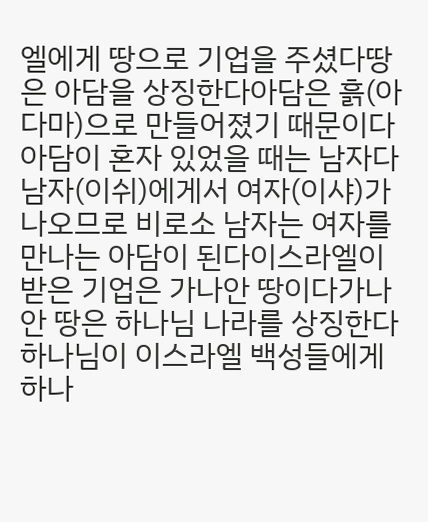엘에게 땅으로 기업을 주셨다땅은 아담을 상징한다아담은 흙(아다마)으로 만들어졌기 때문이다아담이 혼자 있었을 때는 남자다남자(이쉬)에게서 여자(이샤)가 나오므로 비로소 남자는 여자를 만나는 아담이 된다이스라엘이 받은 기업은 가나안 땅이다가나안 땅은 하나님 나라를 상징한다하나님이 이스라엘 백성들에게 하나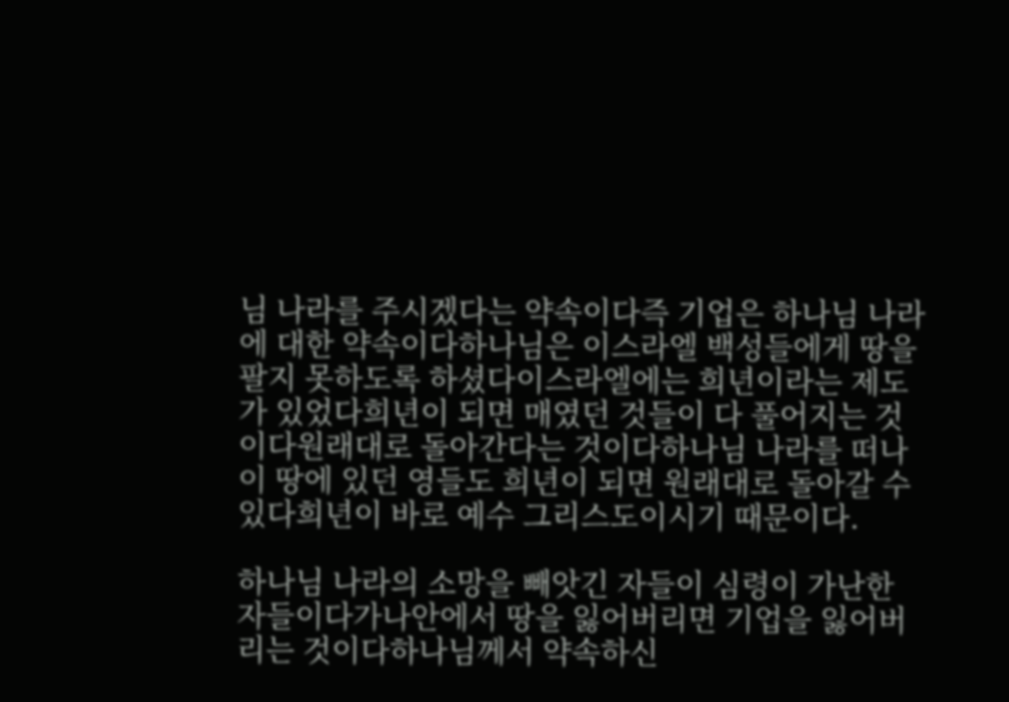님 나라를 주시겠다는 약속이다즉 기업은 하나님 나라에 대한 약속이다하나님은 이스라엘 백성들에게 땅을 팔지 못하도록 하셨다이스라엘에는 희년이라는 제도가 있었다희년이 되면 매였던 것들이 다 풀어지는 것이다원래대로 돌아간다는 것이다하나님 나라를 떠나 이 땅에 있던 영들도 희년이 되면 원래대로 돌아갈 수 있다희년이 바로 예수 그리스도이시기 때문이다.

하나님 나라의 소망을 빼앗긴 자들이 심령이 가난한 자들이다가나안에서 땅을 잃어버리면 기업을 잃어버리는 것이다하나님께서 약속하신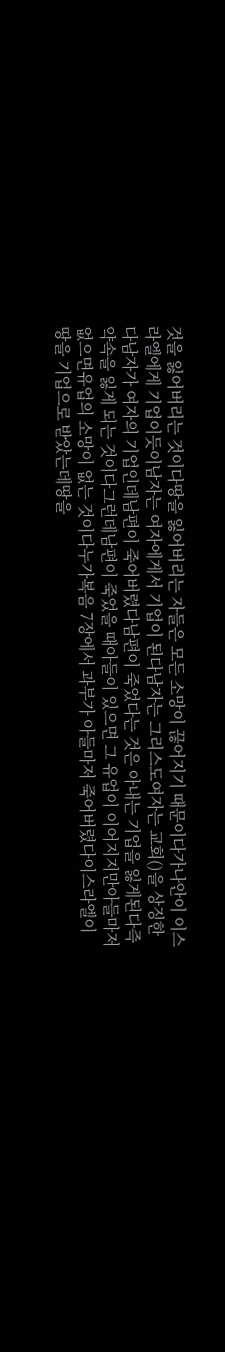것을 잃어버리는 것이다땅을 잃어버리는 자들은 모든 소망이 끊어지기 때문이다가나안이 이스라엘에게 기업이듯이남자는 여자에게서 기업이 된다남자는 그리스도여자는 교회()을 상징한다남자가 여자의 기업인데남편이 죽어버렸다남편이 죽었다는 것은 아내는 기업을 잃게된다즉 약속을 잃게 되는 것이다그런데남편이 죽었을 때아들이 있으면 그 유업이 이어지지만아들마저 없으면유업의 소망이 없는 것이다누가복음 7장에서 과부가 아들마저 죽어버렸다이스라엘이 땅을 기업으로 받았는데땅을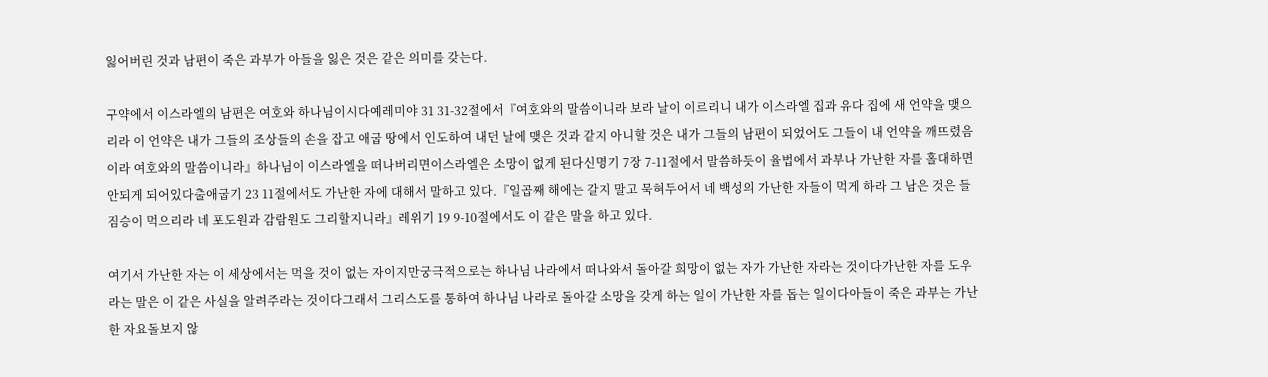잃어버린 것과 남편이 죽은 과부가 아들을 잃은 것은 같은 의미를 갖는다.

구약에서 이스라엘의 남편은 여호와 하나님이시다예레미야 31 31-32절에서『여호와의 말씀이니라 보라 날이 이르리니 내가 이스라엘 집과 유다 집에 새 언약을 맺으리라 이 언약은 내가 그들의 조상들의 손을 잡고 애굽 땅에서 인도하여 내던 날에 맺은 것과 같지 아니할 것은 내가 그들의 남편이 되었어도 그들이 내 언약을 깨뜨렸음이라 여호와의 말씀이니라』하나님이 이스라엘을 떠나버리면이스라엘은 소망이 없게 된다신명기 7장 7-11절에서 말씀하듯이 율법에서 과부나 가난한 자를 홀대하면 안되게 되어있다출애굽기 23 11절에서도 가난한 자에 대해서 말하고 있다.『일곱째 해에는 갈지 말고 묵혀두어서 네 백성의 가난한 자들이 먹게 하라 그 남은 것은 들짐승이 먹으리라 네 포도원과 감람원도 그리할지니라』레위기 19 9-10절에서도 이 같은 말을 하고 있다.

여기서 가난한 자는 이 세상에서는 먹을 것이 없는 자이지만궁극적으로는 하나님 나라에서 떠나와서 돌아갈 희망이 없는 자가 가난한 자라는 것이다가난한 자를 도우라는 말은 이 같은 사실을 알려주라는 것이다그래서 그리스도를 통하여 하나님 나라로 돌아갈 소망을 갖게 하는 일이 가난한 자를 돕는 일이다아들이 죽은 과부는 가난한 자요돌보지 않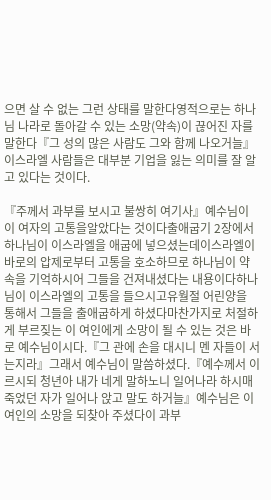으면 살 수 없는 그런 상태를 말한다영적으로는 하나님 나라로 돌아갈 수 있는 소망(약속)이 끊어진 자를 말한다『그 성의 많은 사람도 그와 함께 나오거늘』이스라엘 사람들은 대부분 기업을 잃는 의미를 잘 알고 있다는 것이다.

『주께서 과부를 보시고 불쌍히 여기사』예수님이 이 여자의 고통을알았다는 것이다출애굽기 2장에서 하나님이 이스라엘을 애굽에 넣으셨는데이스라엘이 바로의 압제로부터 고통을 호소하므로 하나님이 약속을 기억하시어 그들을 건져내셨다는 내용이다하나님이 이스라엘의 고통을 들으시고유월절 어린양을 통해서 그들을 출애굽하게 하셨다마찬가지로 처절하게 부르짖는 이 여인에게 소망이 될 수 있는 것은 바로 예수님이시다.『그 관에 손을 대시니 멘 자들이 서는지라』그래서 예수님이 말씀하셨다.『예수께서 이르시되 청년아 내가 네게 말하노니 일어나라 하시매 죽었던 자가 일어나 앉고 말도 하거늘』예수님은 이 여인의 소망을 되찾아 주셨다이 과부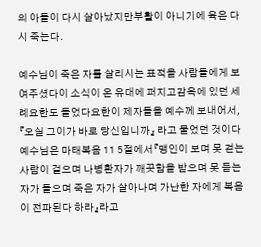의 아들이 다시 살아났지만부활이 아니기에 육은 다시 죽는다.

예수님이 죽은 자를 살리시는 표적을 사람들에게 보여주셨다이 소식이 온 유대에 퍼지고감옥에 있던 세례요한도 들었다요한이 제자들을 예수께 보내어서,『오실 그이가 바로 당신입니까』 라고 물었던 것이다예수님은 마태복음 11 5절에서『맹인이 보며 못 걷는 사람이 걸으며 나병환자가 깨끗함을 받으며 못 듣는 자가 들으며 죽은 자가 살아나며 가난한 자에게 복음이 전파된다 하라』라고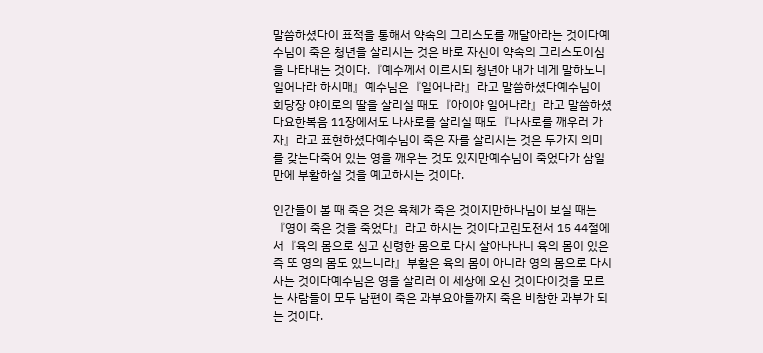말씀하셨다이 표적을 통해서 약속의 그리스도를 깨달아라는 것이다예수님이 죽은 청년을 살리시는 것은 바로 자신이 약속의 그리스도이심을 나타내는 것이다.『예수께서 이르시되 청년아 내가 네게 말하노니 일어나라 하시매』예수님은『일어나라』라고 말씀하셨다예수님이 회당장 야이로의 딸을 살리실 때도『아이야 일어나라』라고 말씀하셨다요한복음 11장에서도 나사로를 살리실 때도『나사로를 깨우러 가자』라고 표현하셨다예수님이 죽은 자를 살리시는 것은 두가지 의미를 갖는다죽어 있는 영을 깨우는 것도 있지만예수님이 죽었다가 삼일 만에 부활하실 것을 예고하시는 것이다.

인간들이 볼 때 죽은 것은 육체가 죽은 것이지만하나님이 보실 때는『영이 죽은 것을 죽었다』라고 하시는 것이다고린도전서 15 44절에서『육의 몸으로 심고 신령한 몸으로 다시 살아나나니 육의 몸이 있은즉 또 영의 몸도 있느니라』부활은 육의 몸이 아니라 영의 몸으로 다시 사는 것이다예수님은 영을 살리러 이 세상에 오신 것이다이것을 모르는 사람들이 모두 남편이 죽은 과부요아들까지 죽은 비참한 과부가 되는 것이다.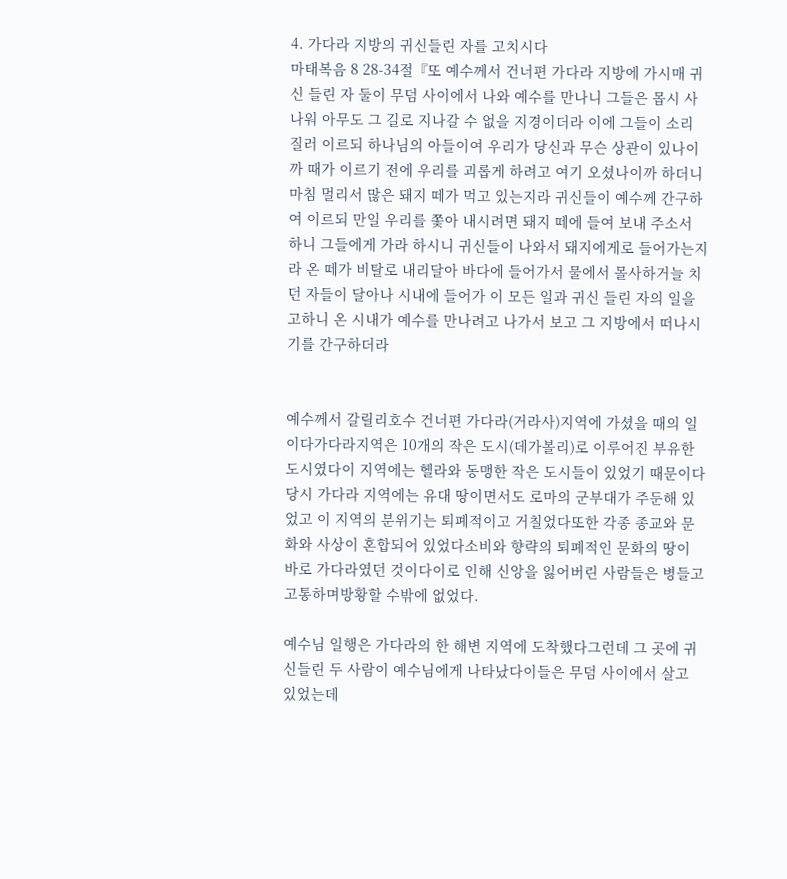4. 가다라 지방의 귀신들린 자를 고치시다
마태복음 8 28-34절『또 예수께서 건너편 가다라 지방에 가시매 귀신 들린 자 둘이 무덤 사이에서 나와 예수를 만나니 그들은 몹시 사나워 아무도 그 길로 지나갈 수 없을 지경이더라 이에 그들이 소리 질러 이르되 하나님의 아들이여 우리가 당신과 무슨 상관이 있나이까 때가 이르기 전에 우리를 괴롭게 하려고 여기 오셨나이까 하더니 마침 멀리서 많은 돼지 떼가 먹고 있는지라 귀신들이 예수께 간구하여 이르되 만일 우리를 쫓아 내시려면 돼지 떼에 들여 보내 주소서 하니 그들에게 가라 하시니 귀신들이 나와서 돼지에게로 들어가는지라 온 떼가 비탈로 내리달아 바다에 들어가서 물에서 몰사하거늘 치던 자들이 달아나 시내에 들어가 이 모든 일과 귀신 들린 자의 일을 고하니 온 시내가 예수를 만나려고 나가서 보고 그 지방에서 떠나시기를 간구하더라


예수께서 갈릴리호수 건너편 가다라(거라사)지역에 가셨을 때의 일이다가다라지역은 10개의 작은 도시(데가볼리)로 이루어진 부유한 도시였다이 지역에는 헬라와 동맹한 작은 도시들이 있었기 때문이다당시 가다라 지역에는 유대 땅이면서도 로마의 군부대가 주둔해 있었고 이 지역의 분위기는 퇴폐적이고 거칠었다또한 각종 종교와 문화와 사상이 혼합되어 있었다소비와 향략의 퇴폐적인 문화의 땅이 바로 가다라였던 것이다이로 인해 신앙을 잃어버린 사람들은 병들고고통하며방황할 수밖에 없었다.

예수님 일행은 가다라의 한 해변 지역에 도착했다그런데 그 곳에 귀신들린 두 사람이 예수님에게 나타났다이들은 무덤 사이에서 살고 있었는데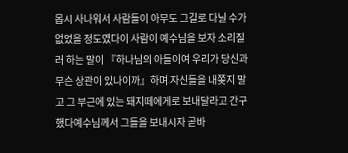몹시 사나워서 사람들이 아무도 그길로 다닐 수가 없었을 정도였다이 사람이 예수님을 보자 소리질러 하는 말이 『하나님의 아들이여 우리가 당신과 무슨 상관이 있나이까』하며 자신들을 내쫒지 말고 그 부근에 있는 돼지떼에게로 보내달라고 간구했다예수님께서 그들을 보내시자 곧바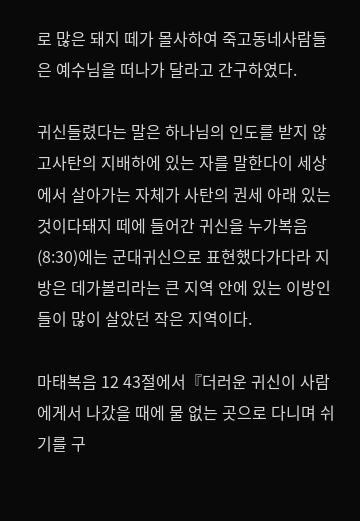로 많은 돼지 떼가 몰사하여 죽고동네사람들은 예수님을 떠나가 달라고 간구하였다.

귀신들렸다는 말은 하나님의 인도를 받지 않고사탄의 지배하에 있는 자를 말한다이 세상에서 살아가는 자체가 사탄의 권세 아래 있는 것이다돼지 떼에 들어간 귀신을 누가복음(8:30)에는 군대귀신으로 표현했다가다라 지방은 데가볼리라는 큰 지역 안에 있는 이방인들이 많이 살았던 작은 지역이다.

마태복음 12 43절에서『더러운 귀신이 사람에게서 나갔을 때에 물 없는 곳으로 다니며 쉬기를 구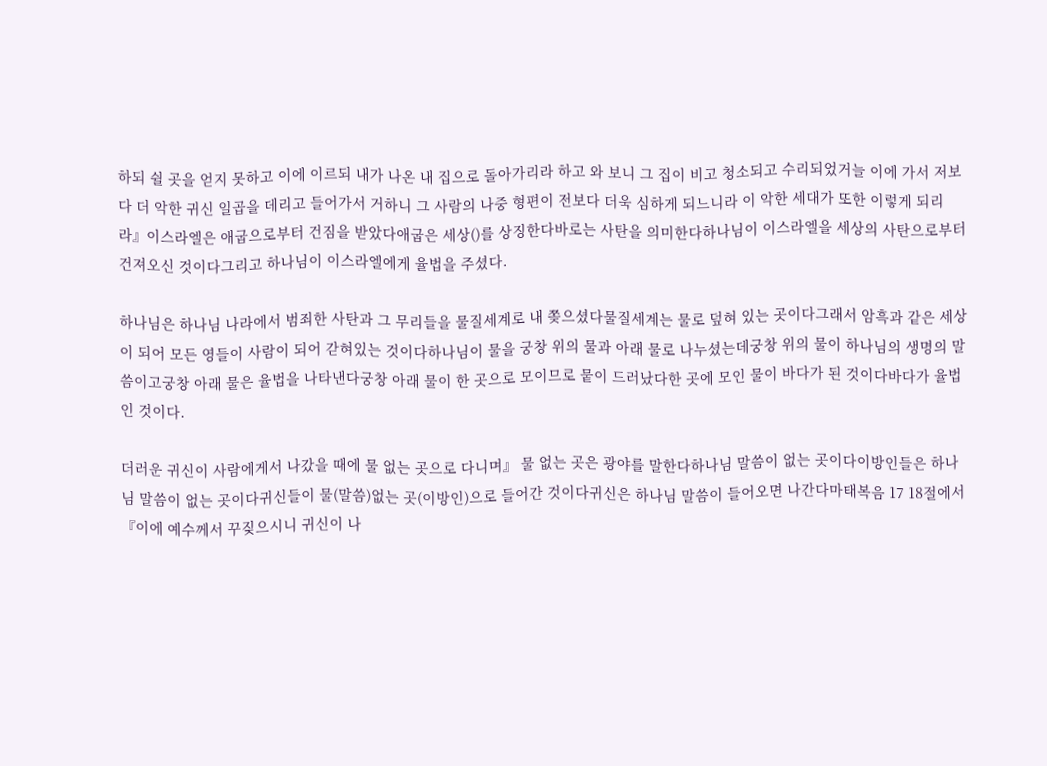하되 쉴 곳을 얻지 못하고 이에 이르되 내가 나온 내 집으로 돌아가리라 하고 와 보니 그 집이 비고 청소되고 수리되었거늘 이에 가서 저보다 더 악한 귀신 일곱을 데리고 들어가서 거하니 그 사람의 나중 형편이 전보다 더욱 심하게 되느니라 이 악한 세대가 또한 이렇게 되리라』이스라엘은 애굽으로부터 건짐을 받았다애굽은 세상()를 상징한다바로는 사탄을 의미한다하나님이 이스라엘을 세상의 사탄으로부터 건져오신 것이다그리고 하나님이 이스라엘에게 율법을 주셨다.

하나님은 하나님 나라에서 범죄한 사탄과 그 무리들을 물질세계로 내 쫒으셨다물질세계는 물로 덮혀 있는 곳이다그래서 암흑과 같은 세상이 되어 모든 영들이 사람이 되어 갇혀있는 것이다하나님이 물을 궁창 위의 물과 아래 물로 나누셨는데궁창 위의 물이 하나님의 생명의 말씀이고궁창 아래 물은 율법을 나타낸다궁창 아래 물이 한 곳으로 모이므로 뭍이 드러났다한 곳에 모인 물이 바다가 된 것이다바다가 율법인 것이다.

더러운 귀신이 사람에게서 나갔을 때에 물 없는 곳으로 다니며』 물 없는 곳은 광야를 말한다하나님 말씀이 없는 곳이다이방인들은 하나님 말씀이 없는 곳이다귀신들이 물(말씀)없는 곳(이방인)으로 들어간 것이다귀신은 하나님 말씀이 들어오면 나간다마태복음 17 18절에서『이에 예수께서 꾸짖으시니 귀신이 나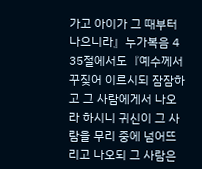가고 아이가 그 때부터 나으니라』누가복음 4 35절에서도『예수께서 꾸짖어 이르시되 잠잠하고 그 사람에게서 나오라 하시니 귀신이 그 사람을 무리 중에 넘어뜨리고 나오되 그 사람은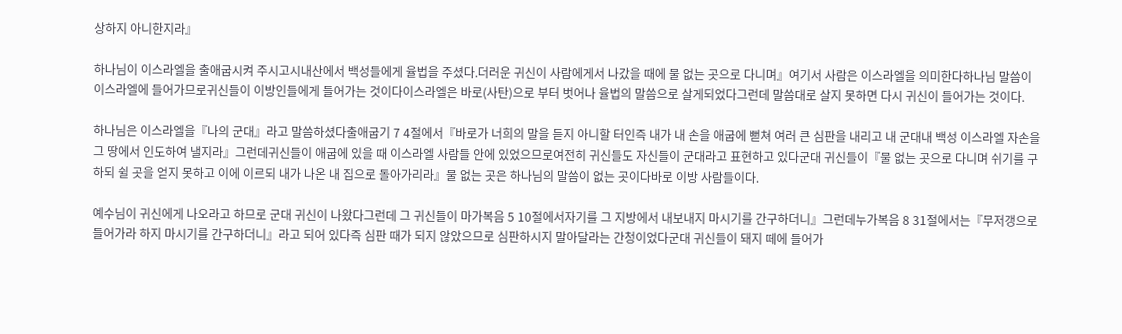상하지 아니한지라』

하나님이 이스라엘을 출애굽시켜 주시고시내산에서 백성들에게 율법을 주셨다.더러운 귀신이 사람에게서 나갔을 때에 물 없는 곳으로 다니며』여기서 사람은 이스라엘을 의미한다하나님 말씀이 이스라엘에 들어가므로귀신들이 이방인들에게 들어가는 것이다이스라엘은 바로(사탄)으로 부터 벗어나 율법의 말씀으로 살게되었다그런데 말씀대로 살지 못하면 다시 귀신이 들어가는 것이다.

하나님은 이스라엘을『나의 군대』라고 말씀하셨다출애굽기 7 4절에서『바로가 너희의 말을 듣지 아니할 터인즉 내가 내 손을 애굽에 뻗쳐 여러 큰 심판을 내리고 내 군대내 백성 이스라엘 자손을 그 땅에서 인도하여 낼지라』그런데귀신들이 애굽에 있을 때 이스라엘 사람들 안에 있었으므로여전히 귀신들도 자신들이 군대라고 표현하고 있다군대 귀신들이『물 없는 곳으로 다니며 쉬기를 구하되 쉴 곳을 얻지 못하고 이에 이르되 내가 나온 내 집으로 돌아가리라』물 없는 곳은 하나님의 말씀이 없는 곳이다바로 이방 사람들이다.

예수님이 귀신에게 나오라고 하므로 군대 귀신이 나왔다그런데 그 귀신들이 마가복음 5 10절에서자기를 그 지방에서 내보내지 마시기를 간구하더니』그런데누가복음 8 31절에서는『무저갱으로 들어가라 하지 마시기를 간구하더니』라고 되어 있다즉 심판 때가 되지 않았으므로 심판하시지 말아달라는 간청이었다군대 귀신들이 돼지 떼에 들어가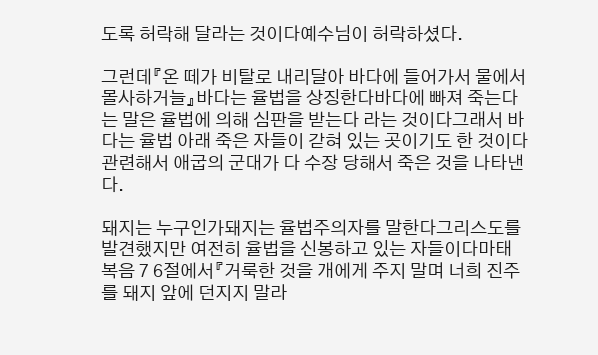도록 허락해 달라는 것이다예수님이 허락하셨다.

그런데『온 떼가 비탈로 내리달아 바다에 들어가서 물에서 몰사하거늘』바다는 율법을 상징한다바다에 빠져 죽는다는 말은 율법에 의해 심판을 받는다 라는 것이다그래서 바다는 율법 아래 죽은 자들이 갇혀 있는 곳이기도 한 것이다관련해서 애굽의 군대가 다 수장 당해서 죽은 것을 나타낸다.

돼지는 누구인가돼지는 율법주의자를 말한다그리스도를 발견했지만 여전히 율법을 신봉하고 있는 자들이다마태복음 7 6절에서『거룩한 것을 개에게 주지 말며 너희 진주를 돼지 앞에 던지지 말라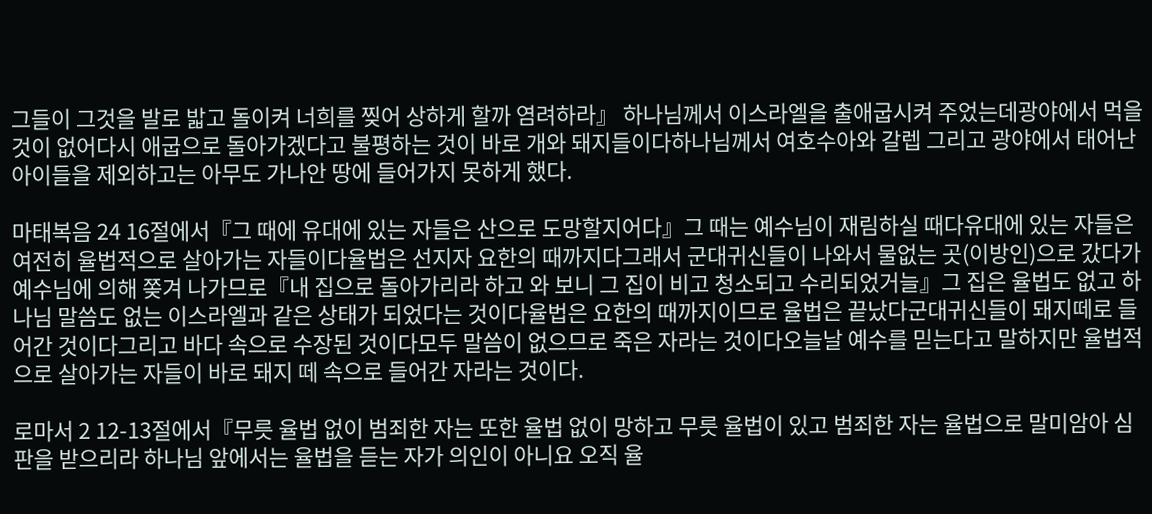그들이 그것을 발로 밟고 돌이켜 너희를 찢어 상하게 할까 염려하라』 하나님께서 이스라엘을 출애굽시켜 주었는데광야에서 먹을 것이 없어다시 애굽으로 돌아가겠다고 불평하는 것이 바로 개와 돼지들이다하나님께서 여호수아와 갈렙 그리고 광야에서 태어난 아이들을 제외하고는 아무도 가나안 땅에 들어가지 못하게 했다.

마태복음 24 16절에서『그 때에 유대에 있는 자들은 산으로 도망할지어다』그 때는 예수님이 재림하실 때다유대에 있는 자들은 여전히 율법적으로 살아가는 자들이다율법은 선지자 요한의 때까지다그래서 군대귀신들이 나와서 물없는 곳(이방인)으로 갔다가 예수님에 의해 쫒겨 나가므로『내 집으로 돌아가리라 하고 와 보니 그 집이 비고 청소되고 수리되었거늘』그 집은 율법도 없고 하나님 말씀도 없는 이스라엘과 같은 상태가 되었다는 것이다율법은 요한의 때까지이므로 율법은 끝났다군대귀신들이 돼지떼로 들어간 것이다그리고 바다 속으로 수장된 것이다모두 말씀이 없으므로 죽은 자라는 것이다오늘날 예수를 믿는다고 말하지만 율법적으로 살아가는 자들이 바로 돼지 떼 속으로 들어간 자라는 것이다.

로마서 2 12-13절에서『무릇 율법 없이 범죄한 자는 또한 율법 없이 망하고 무릇 율법이 있고 범죄한 자는 율법으로 말미암아 심판을 받으리라 하나님 앞에서는 율법을 듣는 자가 의인이 아니요 오직 율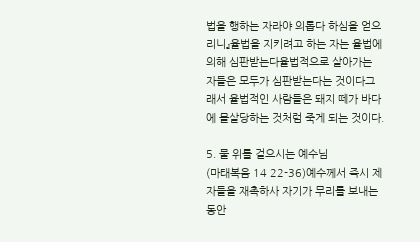법을 행하는 자라야 의롭다 하심을 얻으리니』율법을 지키려고 하는 자는 율법에 의해 심판받는다율법적으로 살아가는 자들은 모두가 심판받는다는 것이다그래서 율법적인 사람들은 돼지 떼가 바다에 몰살당하는 것처럼 죽게 되는 것이다.

5. 물 위를 걸으시는 예수님
(마태복음 14 22-36)예수께서 즉시 제자들을 재촉하사 자기가 무리를 보내는 동안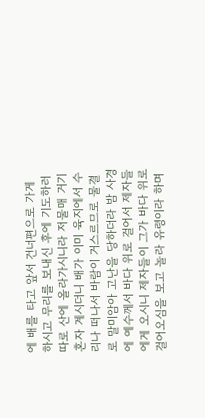에 배를 타고 앞서 건너편으로 가게 하시고 무리를 보내신 후에 기도하러 따로 산에 올라가시니라 저물매 거기 혼자 계시더니 배가 이미 육지에서 수 리나 떠나서 바람이 거스르므로 물결로 말미암아 고난을 당하더라 밤 사경에 예수께서 바다 위로 걸어서 제자들에게 오시니 제자들이 그가 바다 위로 걸어오심을 보고 놀라 유령이라 하며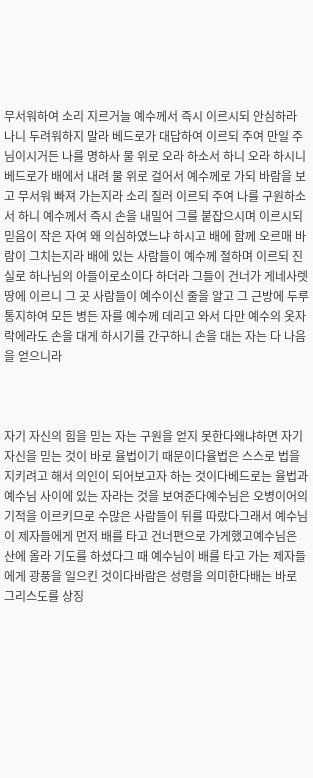무서워하여 소리 지르거늘 예수께서 즉시 이르시되 안심하라 나니 두려워하지 말라 베드로가 대답하여 이르되 주여 만일 주님이시거든 나를 명하사 물 위로 오라 하소서 하니 오라 하시니 베드로가 배에서 내려 물 위로 걸어서 예수께로 가되 바람을 보고 무서워 빠져 가는지라 소리 질러 이르되 주여 나를 구원하소서 하니 예수께서 즉시 손을 내밀어 그를 붙잡으시며 이르시되 믿음이 작은 자여 왜 의심하였느냐 하시고 배에 함께 오르매 바람이 그치는지라 배에 있는 사람들이 예수께 절하며 이르되 진실로 하나님의 아들이로소이다 하더라 그들이 건너가 게네사렛 땅에 이르니 그 곳 사람들이 예수이신 줄을 알고 그 근방에 두루 통지하여 모든 병든 자를 예수께 데리고 와서 다만 예수의 옷자락에라도 손을 대게 하시기를 간구하니 손을 대는 자는 다 나음을 얻으니라



자기 자신의 힘을 믿는 자는 구원을 얻지 못한다왜냐하면 자기자신을 믿는 것이 바로 율법이기 때문이다율법은 스스로 법을 지키려고 해서 의인이 되어보고자 하는 것이다베드로는 율법과 예수님 사이에 있는 자라는 것을 보여준다예수님은 오병이어의 기적을 이르키므로 수많은 사람들이 뒤를 따랐다그래서 예수님이 제자들에게 먼저 배를 타고 건너편으로 가게했고예수님은 산에 올라 기도를 하셨다그 때 예수님이 배를 타고 가는 제자들에게 광풍을 일으킨 것이다바람은 성령을 의미한다배는 바로 그리스도를 상징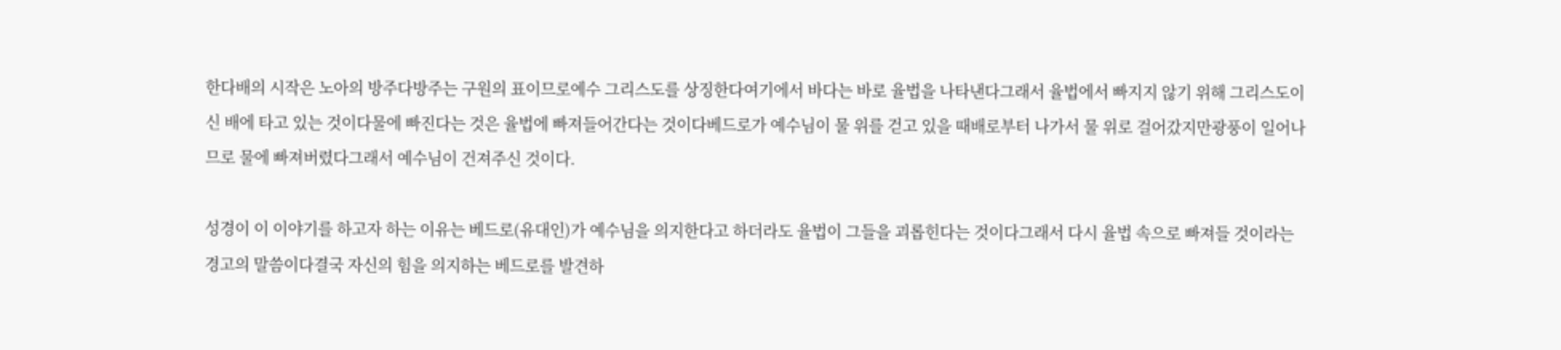한다배의 시작은 노아의 방주다방주는 구원의 표이므로예수 그리스도를 상징한다여기에서 바다는 바로 율법을 나타낸다그래서 율법에서 빠지지 않기 위해 그리스도이신 배에 타고 있는 것이다물에 빠진다는 것은 율법에 빠져들어간다는 것이다베드로가 예수님이 물 위를 걷고 있을 때배로부터 나가서 물 위로 걸어갔지만광풍이 일어나므로 물에 빠져버렸다그래서 예수님이 건져주신 것이다.

성경이 이 이야기를 하고자 하는 이유는 베드로(유대인)가 예수님을 의지한다고 하더라도 율법이 그들을 괴롭힌다는 것이다그래서 다시 율법 속으로 빠져들 것이라는 경고의 말씀이다결국 자신의 힘을 의지하는 베드로를 발견하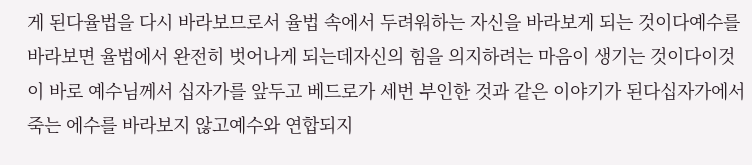게 된다율법을 다시 바라보므로서 율법 속에서 두려워하는 자신을 바라보게 되는 것이다예수를 바라보면 율법에서 완전히 벗어나게 되는데자신의 힘을 의지하려는 마음이 생기는 것이다이것이 바로 예수님께서 십자가를 앞두고 베드로가 세번 부인한 것과 같은 이야기가 된다십자가에서 죽는 에수를 바라보지 않고예수와 연합되지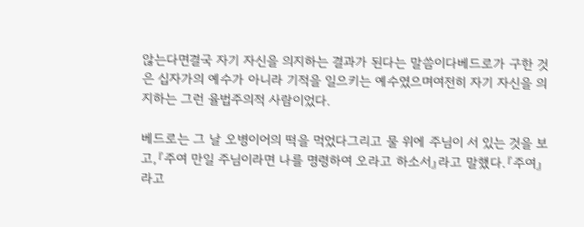않는다면결국 자기 자신을 의지하는 결과가 된다는 말씀이다베드로가 구한 것은 십자가의 예수가 아니라 기적을 일으키는 예수였으며여전히 자기 자신을 의지하는 그런 율법주의적 사람이었다.

베드로는 그 날 오병이어의 떡을 먹었다그리고 물 위에 주님이 서 있는 것을 보고,『주여 만일 주님이라면 나를 명령하여 오라고 하소서』라고 말했다.『주여』라고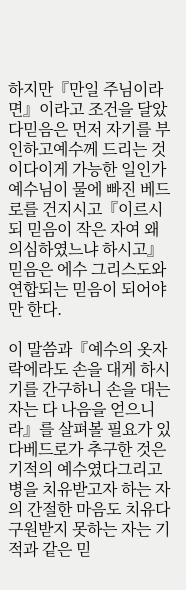하지만『만일 주님이라면』이라고 조건을 달았다믿음은 먼저 자기를 부인하고예수께 드리는 것이다이게 가능한 일인가예수님이 물에 빠진 베드로를 건지시고『이르시되 믿음이 작은 자여 왜 의심하였느냐 하시고』믿음은 에수 그리스도와 연합되는 믿음이 되어야만 한다.

이 말씀과『예수의 옷자락에라도 손을 대게 하시기를 간구하니 손을 대는 자는 다 나음을 얻으니라』를 살펴볼 필요가 있다베드로가 추구한 것은 기적의 예수였다그리고 병을 치유받고자 하는 자의 간절한 마음도 치유다구원받지 못하는 자는 기적과 같은 믿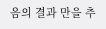음의 결과 만을 추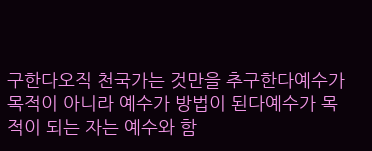구한다오직 천국가는 것만을 추구한다예수가 목적이 아니라 예수가 방법이 된다예수가 목적이 되는 자는 예수와 함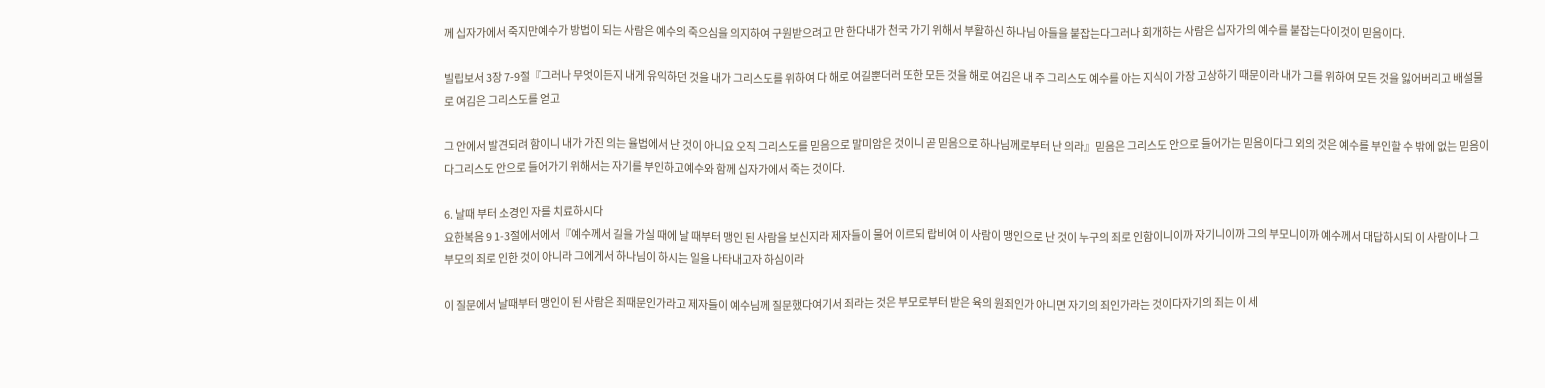께 십자가에서 죽지만예수가 방법이 되는 사람은 예수의 죽으심을 의지하여 구원받으려고 만 한다내가 천국 가기 위해서 부활하신 하나님 아들을 붙잡는다그러나 회개하는 사람은 십자가의 예수를 붙잡는다이것이 믿음이다.

빌립보서 3장 7-9절『그러나 무엇이든지 내게 유익하던 것을 내가 그리스도를 위하여 다 해로 여길뿐더러 또한 모든 것을 해로 여김은 내 주 그리스도 예수를 아는 지식이 가장 고상하기 때문이라 내가 그를 위하여 모든 것을 잃어버리고 배설물로 여김은 그리스도를 얻고

그 안에서 발견되려 함이니 내가 가진 의는 율법에서 난 것이 아니요 오직 그리스도를 믿음으로 말미암은 것이니 곧 믿음으로 하나님께로부터 난 의라』믿음은 그리스도 안으로 들어가는 믿음이다그 외의 것은 예수를 부인할 수 밖에 없는 믿음이다그리스도 안으로 들어가기 위해서는 자기를 부인하고예수와 함께 십자가에서 죽는 것이다.

6. 날때 부터 소경인 자를 치료하시다
요한복음 9 1-3절에서에서『예수께서 길을 가실 때에 날 때부터 맹인 된 사람을 보신지라 제자들이 물어 이르되 랍비여 이 사람이 맹인으로 난 것이 누구의 죄로 인함이니이까 자기니이까 그의 부모니이까 예수께서 대답하시되 이 사람이나 그 부모의 죄로 인한 것이 아니라 그에게서 하나님이 하시는 일을 나타내고자 하심이라

이 질문에서 날때부터 맹인이 된 사람은 죄때문인가라고 제자들이 예수님께 질문했다여기서 죄라는 것은 부모로부터 받은 육의 원죄인가 아니면 자기의 죄인가라는 것이다자기의 죄는 이 세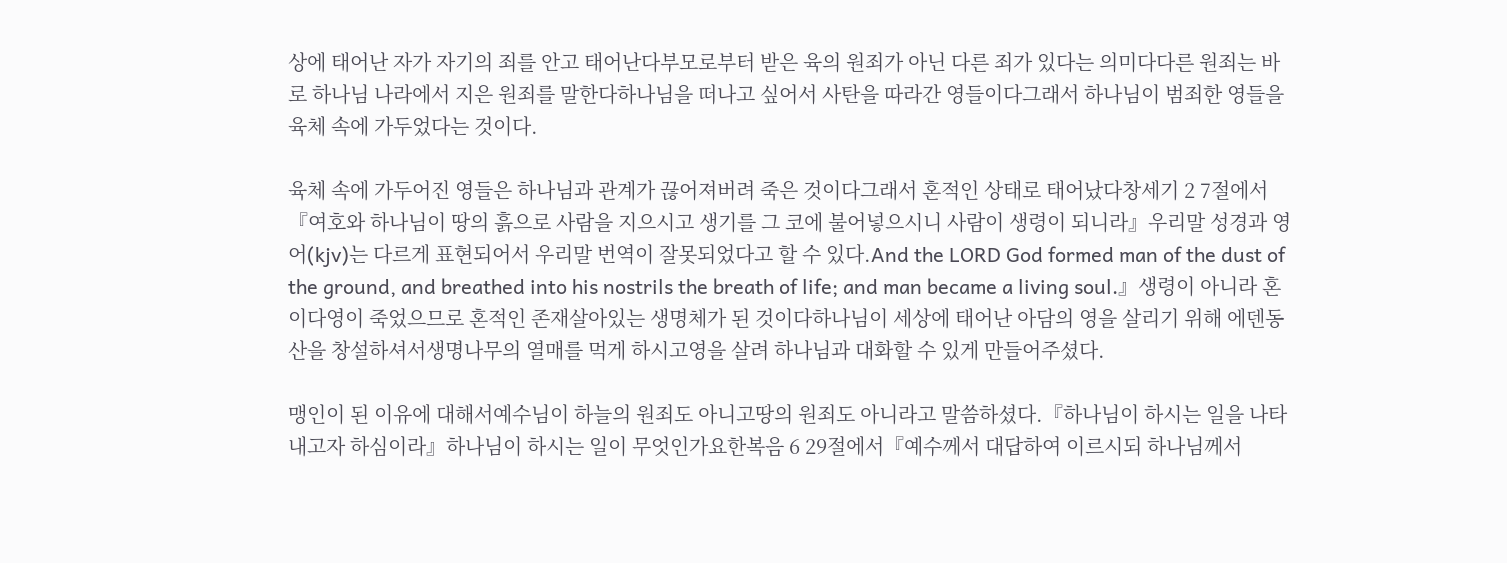상에 태어난 자가 자기의 죄를 안고 태어난다부모로부터 받은 육의 원죄가 아닌 다른 죄가 있다는 의미다다른 원죄는 바로 하나님 나라에서 지은 원죄를 말한다하나님을 떠나고 싶어서 사탄을 따라간 영들이다그래서 하나님이 범죄한 영들을 육체 속에 가두었다는 것이다.

육체 속에 가두어진 영들은 하나님과 관계가 끊어져버려 죽은 것이다그래서 혼적인 상태로 태어났다창세기 2 7절에서『여호와 하나님이 땅의 흙으로 사람을 지으시고 생기를 그 코에 불어넣으시니 사람이 생령이 되니라』우리말 성경과 영어(kjv)는 다르게 표현되어서 우리말 번역이 잘못되었다고 할 수 있다.And the LORD God formed man of the dust of the ground, and breathed into his nostrils the breath of life; and man became a living soul.』생령이 아니라 혼이다영이 죽었으므로 혼적인 존재살아있는 생명체가 된 것이다하나님이 세상에 태어난 아담의 영을 살리기 위해 에덴동산을 창설하셔서생명나무의 열매를 먹게 하시고영을 살려 하나님과 대화할 수 있게 만들어주셨다.

맹인이 된 이유에 대해서예수님이 하늘의 원죄도 아니고땅의 원죄도 아니라고 말씀하셨다.『하나님이 하시는 일을 나타내고자 하심이라』하나님이 하시는 일이 무엇인가요한복음 6 29절에서『예수께서 대답하여 이르시되 하나님께서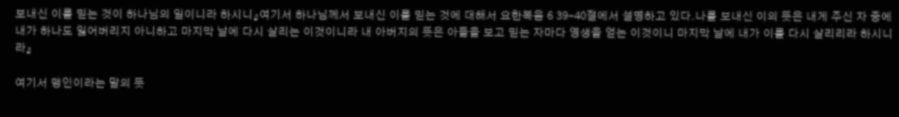보내신 이를 믿는 것이 하나님의 일이니라 하시니』여기서 하나님께서 보내신 이를 믿는 것에 대해서 요한복음 6 39-40절에서 설명하고 있다.나를 보내신 이의 뜻은 내게 주신 자 중에 내가 하나도 잃어버리지 아니하고 마지막 날에 다시 살리는 이것이니라 내 아버지의 뜻은 아들을 보고 믿는 자마다 영생을 얻는 이것이니 마지막 날에 내가 이를 다시 살리리라 하시니라』

여기서 맹인이라는 말의 뜻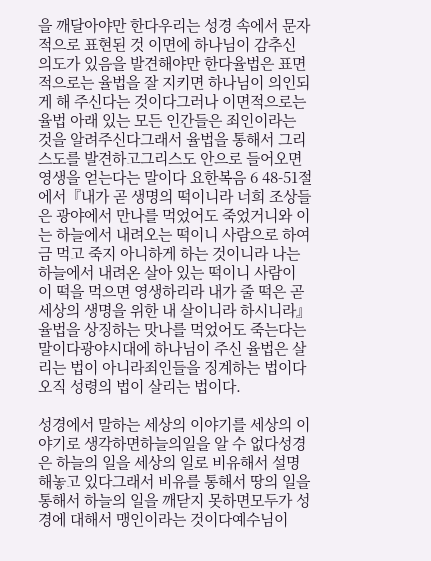을 깨달아야만 한다우리는 성경 속에서 문자적으로 표현된 것 이면에 하나님이 감추신 의도가 있음을 발견해야만 한다율법은 표면적으로는 율법을 잘 지키면 하나님이 의인되게 해 주신다는 것이다그러나 이면적으로는 율법 아래 있는 모든 인간들은 죄인이라는 것을 알려주신다그래서 율법을 통해서 그리스도를 발견하고그리스도 안으로 들어오면 영생을 얻는다는 말이다 요한복음 6 48-51절에서『내가 곧 생명의 떡이니라 너희 조상들은 광야에서 만나를 먹었어도 죽었거니와 이는 하늘에서 내려오는 떡이니 사람으로 하여금 먹고 죽지 아니하게 하는 것이니라 나는 하늘에서 내려온 살아 있는 떡이니 사람이 이 떡을 먹으면 영생하리라 내가 줄 떡은 곧 세상의 생명을 위한 내 살이니라 하시니라』율법을 상징하는 맛나를 먹었어도 죽는다는 말이다광야시대에 하나님이 주신 율법은 살리는 법이 아니라죄인들을 징계하는 법이다오직 성령의 법이 살리는 법이다.

성경에서 말하는 세상의 이야기를 세상의 이야기로 생각하면하늘의일을 알 수 없다성경은 하늘의 일을 세상의 일로 비유해서 설명해놓고 있다그래서 비유를 통해서 땅의 일을 통해서 하늘의 일을 깨닫지 못하면모두가 성경에 대해서 맹인이라는 것이다예수님이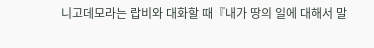니고데모라는 랍비와 대화할 때『내가 땅의 일에 대해서 말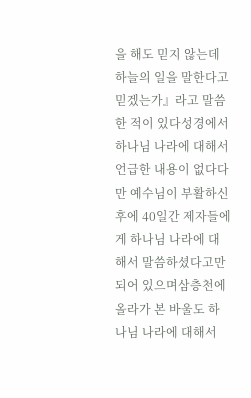을 해도 믿지 않는데하늘의 일을 말한다고 믿겠는가』라고 말씀한 적이 있다성경에서 하나님 나라에 대해서 언급한 내용이 없다다만 예수님이 부활하신 후에 40일간 제자들에게 하나님 나라에 대해서 말씀하셨다고만 되어 있으며삼층천에 올라가 본 바울도 하나님 나라에 대해서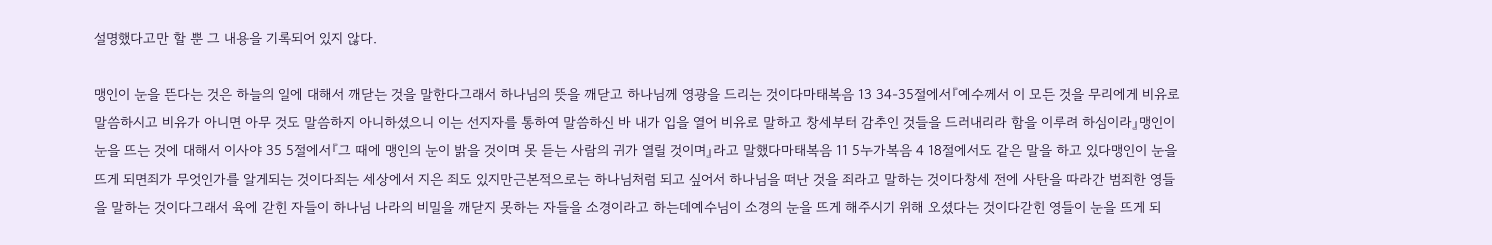설명했다고만 할 뿐 그 내용을 기록되어 있지 않다.

맹인이 눈을 뜬다는 것은 하늘의 일에 대해서 깨닫는 것을 말한다그래서 하나님의 뜻을 깨닫고 하나님께 영광을 드리는 것이다마태복음 13 34-35절에서『예수께서 이 모든 것을 무리에게 비유로 말씀하시고 비유가 아니면 아무 것도 말씀하지 아니하셨으니 이는 선지자를 통하여 말씀하신 바 내가 입을 열어 비유로 말하고 창세부터 감추인 것들을 드러내리라 함을 이루려 하심이라』맹인이 눈을 뜨는 것에 대해서 이사야 35 5절에서『그 때에 맹인의 눈이 밝을 것이며 못 듣는 사람의 귀가 열릴 것이며』라고 말했다마태복음 11 5누가복음 4 18절에서도 같은 말을 하고 있다맹인이 눈을 뜨게 되면죄가 무엇인가를 알게되는 것이다죄는 세상에서 지은 죄도 있지만근본적으로는 하나님처럼 되고 싶어서 하나님을 떠난 것을 죄라고 말하는 것이다창세 전에 사탄을 따라간 범죄한 영들을 말하는 것이다그래서 육에 갇힌 자들이 하나님 나라의 비밀을 깨닫지 못하는 자들을 소경이라고 하는데예수님이 소경의 눈을 뜨게 해주시기 위해 오셨다는 것이다갇힌 영들이 눈을 뜨게 되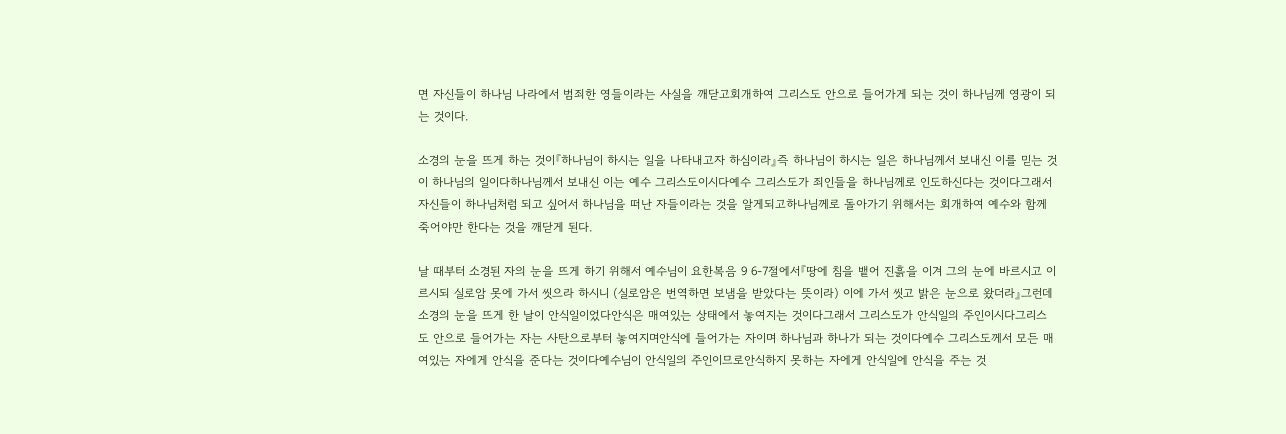면 자신들이 하나님 나라에서 범죄한 영들이라는 사실을 깨닫고회개하여 그리스도 안으로 들어가게 되는 것이 하나님께 영광이 되는 것이다.

소경의 눈을 뜨게 하는 것이『하나님이 하시는 일을 나타내고자 하심이라』즉 하나님이 하시는 일은 하나님께서 보내신 이를 믿는 것이 하나님의 일이다하나님께서 보내신 이는 예수 그리스도이시다예수 그리스도가 죄인들을 하나님께로 인도하신다는 것이다그래서 자신들이 하나님처럼 되고 싶어서 하나님을 떠난 자들이라는 것을 알게되고하나님께로 돌아가기 위해서는 회개하여 예수와 함께 죽어야만 한다는 것을 깨닫게 된다.

날 때부터 소경된 자의 눈을 뜨게 하기 위해서 예수님이 요한복음 9 6-7절에서『땅에 침을 뱉어 진흙을 이겨 그의 눈에 바르시고 이르시되 실로암 못에 가서 씻으라 하시니 (실로암은 번역하면 보냄을 받았다는 뜻이라) 이에 가서 씻고 밝은 눈으로 왔더라』그런데 소경의 눈을 뜨게 한 날이 안식일이었다안식은 매여있는 상태에서 놓여지는 것이다그래서 그리스도가 안식일의 주인이시다그리스도 안으로 들어가는 자는 사탄으로부터 놓여지며안식에 들어가는 자이며 하나님과 하나가 되는 것이다예수 그리스도께서 모든 매여있는 자에게 안식을 준다는 것이다예수님이 안식일의 주인이므로안식하지 못하는 자에게 안식일에 안식을 주는 것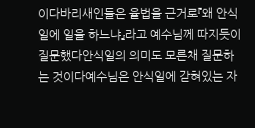이다바리새인들은 율법을 근거로『왜 안식일에 일을 하느냐』라고 예수님께 따지듯이 질문했다안식일의 의미도 모른채 질문하는 것이다예수님은 안식일에 갇혀있는 자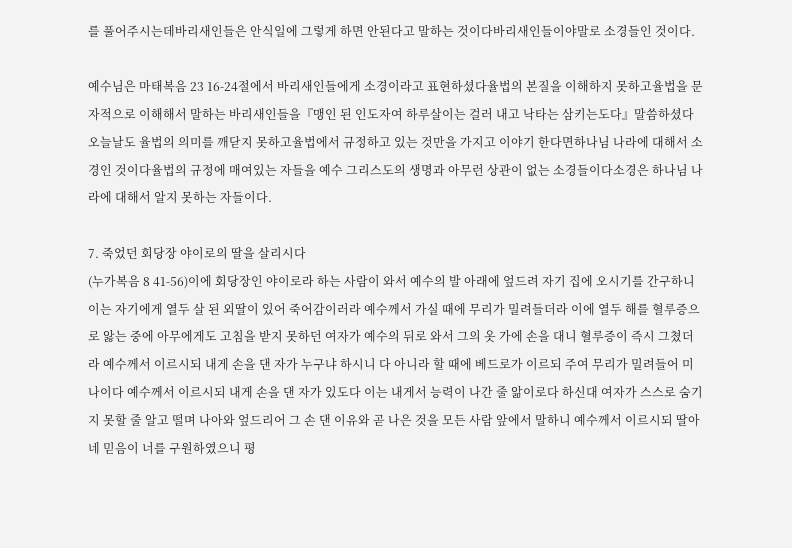를 풀어주시는데바리새인들은 안식일에 그렇게 하면 안된다고 말하는 것이다바리새인들이야말로 소경들인 것이다.

예수님은 마태복음 23 16-24절에서 바리새인들에게 소경이라고 표현하셨다율법의 본질을 이해하지 못하고율법을 문자적으로 이해해서 말하는 바리새인들을『맹인 된 인도자여 하루살이는 걸러 내고 낙타는 삼키는도다』말씀하셨다오늘날도 율법의 의미를 깨닫지 못하고율법에서 규정하고 있는 것만을 가지고 이야기 한다면하나님 나라에 대해서 소경인 것이다율법의 규정에 매여있는 자들을 예수 그리스도의 생명과 아무런 상관이 없는 소경들이다소경은 하나님 나라에 대해서 알지 못하는 자들이다.

7. 죽었던 회당장 야이로의 딸을 살리시다
(누가복음 8 41-56)이에 회당장인 야이로라 하는 사람이 와서 예수의 발 아래에 엎드려 자기 집에 오시기를 간구하니 이는 자기에게 열두 살 된 외딸이 있어 죽어감이러라 예수께서 가실 때에 무리가 밀려들더라 이에 열두 해를 혈루증으로 앓는 중에 아무에게도 고침을 받지 못하던 여자가 예수의 뒤로 와서 그의 옷 가에 손을 대니 혈루증이 즉시 그쳤더라 예수께서 이르시되 내게 손을 댄 자가 누구냐 하시니 다 아니라 할 때에 베드로가 이르되 주여 무리가 밀려들어 미나이다 예수께서 이르시되 내게 손을 댄 자가 있도다 이는 내게서 능력이 나간 줄 앎이로다 하신대 여자가 스스로 숨기지 못할 줄 알고 떨며 나아와 엎드리어 그 손 댄 이유와 곧 나은 것을 모든 사람 앞에서 말하니 예수께서 이르시되 딸아 네 믿음이 너를 구원하였으니 평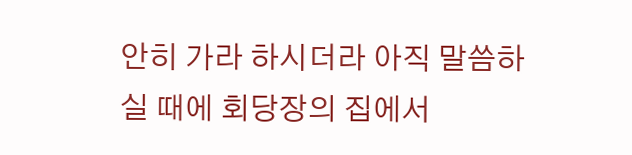안히 가라 하시더라 아직 말씀하실 때에 회당장의 집에서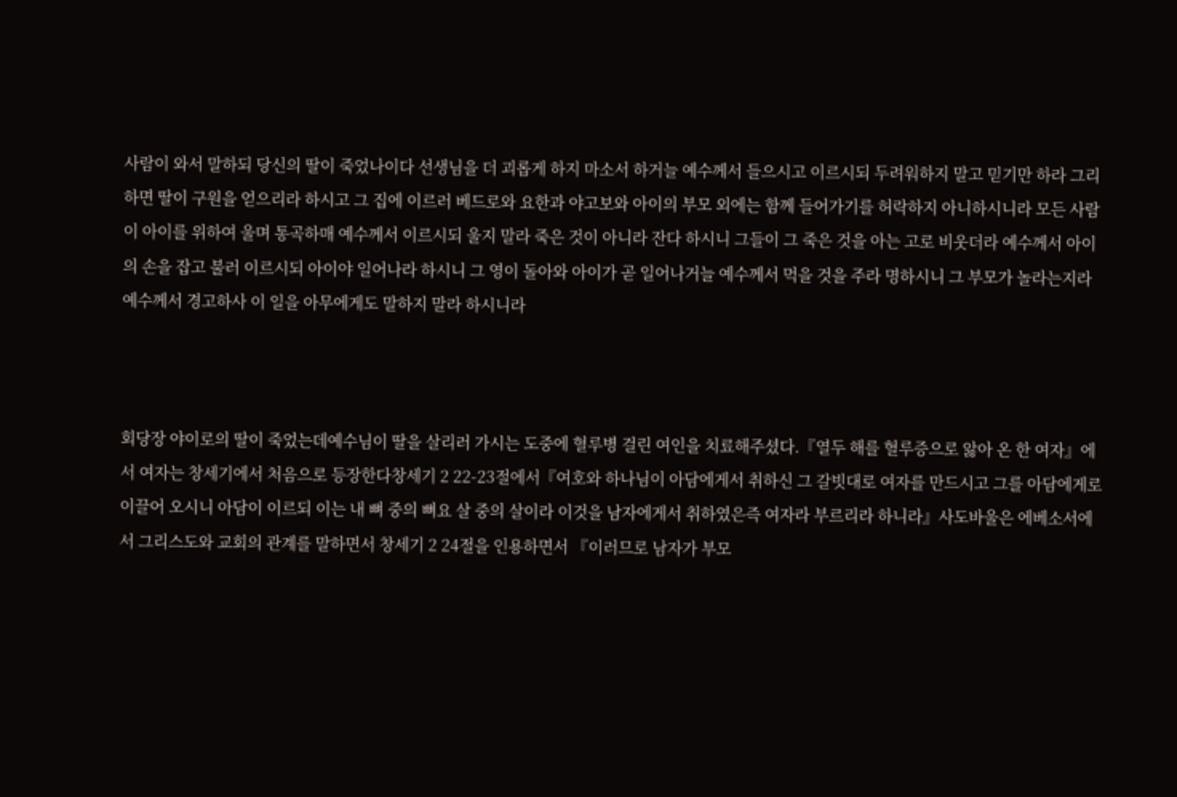사람이 와서 말하되 당신의 딸이 죽었나이다 선생님을 더 괴롭게 하지 마소서 하거늘 예수께서 들으시고 이르시되 두려워하지 말고 믿기만 하라 그리하면 딸이 구원을 얻으리라 하시고 그 집에 이르러 베드로와 요한과 야고보와 아이의 부모 외에는 함께 들어가기를 허락하지 아니하시니라 모든 사람이 아이를 위하여 울며 통곡하매 예수께서 이르시되 울지 말라 죽은 것이 아니라 잔다 하시니 그들이 그 죽은 것을 아는 고로 비웃더라 예수께서 아이의 손을 잡고 불러 이르시되 아이야 일어나라 하시니 그 영이 돌아와 아이가 곧 일어나거늘 예수께서 먹을 것을 주라 명하시니 그 부모가 놀라는지라 예수께서 경고하사 이 일을 아무에게도 말하지 말라 하시니라



회당장 야이로의 딸이 죽었는데예수님이 딸을 살리러 가시는 도중에 혈루병 걸린 여인을 치료해주셨다.『열두 해를 혈루증으로 앓아 온 한 여자』에서 여자는 창세기에서 처음으로 등장한다창세기 2 22-23절에서『여호와 하나님이 아담에게서 취하신 그 갈빗대로 여자를 만드시고 그를 아담에게로 이끌어 오시니 아담이 이르되 이는 내 뼈 중의 뼈요 살 중의 살이라 이것을 남자에게서 취하였은즉 여자라 부르리라 하니라』사도바울은 에베소서에서 그리스도와 교회의 관계를 말하면서 창세기 2 24절을 인용하면서 『이러므로 남자가 부모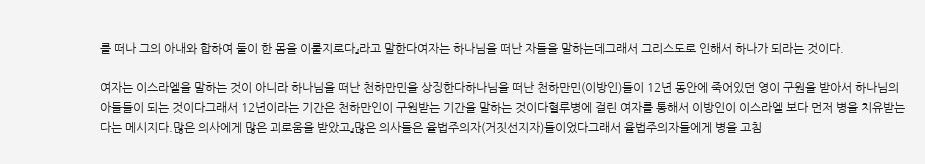를 떠나 그의 아내와 합하여 둘이 한 몸을 이룰지로다』라고 말한다여자는 하나님을 떠난 자들을 말하는데그래서 그리스도로 인해서 하나가 되라는 것이다.

여자는 이스라엘을 말하는 것이 아니라 하나님을 떠난 천하만민을 상징한다하나님을 떠난 천하만민(이방인)들이 12년 동안에 죽어있던 영이 구원을 받아서 하나님의 아들들이 되는 것이다그래서 12년이라는 기간은 천하만인이 구원받는 기간을 말하는 것이다혈루병에 걸린 여자를 통해서 이방인이 이스라엘 보다 먼저 병을 치유받는다는 메시지다.많은 의사에게 많은 괴로움을 받았고』많은 의사들은 율법주의자(거짓선지자)들이었다그래서 율법주의자들에게 병을 고침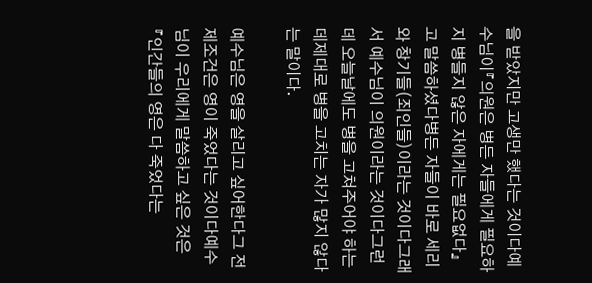을 받았지만 고생만 했다는 것이다예수님이『의원은 병든 자들에게 필요하지 병들지 않은 자에게는 필요없다』고 말씀하셨다병든 자들이 바로 세리와 창기들(죄인들)이라는 것이다그래서 예수님이 의원이라는 것이다그런데 오늘날에도 병을 고쳐주어야 하는데제대로 병을 고치는 자가 많지 않다는 말이다.

예수님은 영을 살리고 싶어한다그 전제조건은 영이 죽었다는 것이다예수님이 우리에게 말씀하고 싶은 것은『인간들의 영은 다 죽었다는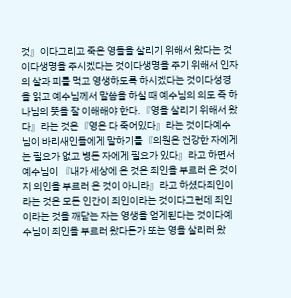것』이다그리고 죽은 영들을 살리기 위해서 왔다는 것이다생명을 주시겠다는 것이다생명을 주기 위해서 인자의 살과 피를 먹고 영생하도록 하시겠다는 것이다성경을 읽고 예수님께서 말씀을 하실 때 예수님의 의도 즉 하나님의 뜻을 잘 이해해야 한다.『영을 살리기 위해서 왔다』라는 것은『영은 다 죽어있다』라는 것이다예수님이 바리새인들에게 말하기를『의원은 건강한 자에게는 필요가 없고 병든 자에게 필요가 있다』라고 하면서 예수님이 『내가 세상에 온 것은 죄인을 부르러 온 것이지 의인을 부르러 온 것이 아니라』라고 하셨다죄인이라는 것은 모든 인간이 죄인이라는 것이다그런데 죄인이라는 것을 깨닫는 자는 영생을 얻게된다는 것이다예수님이 죄인을 부르러 왔다든가 또는 영을 살리러 왔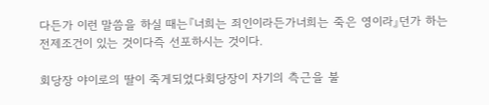다든가 이런 말씀을 하실 때는『너희는 죄인이라든가너희는 죽은 영이라』던가 하는 전제조건이 있는 것이다즉 선포하시는 것이다.

회당장 야이로의 딸이 죽게되었다회당장이 자기의 측근을 불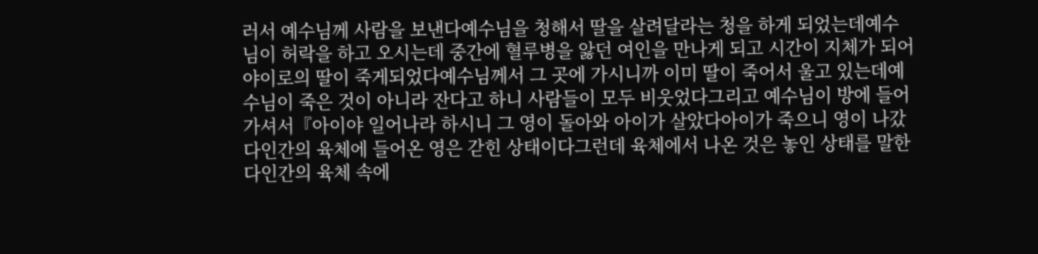러서 예수님께 사람을 보낸다예수님을 청해서 딸을 살려달라는 청을 하게 되었는데예수님이 허락을 하고 오시는데 중간에 혈루병을 앓던 여인을 만나게 되고 시간이 지체가 되어 야이로의 딸이 죽게되었다예수님께서 그 곳에 가시니까 이미 딸이 죽어서 울고 있는데예수님이 죽은 것이 아니라 잔다고 하니 사람들이 모두 비웃었다그리고 예수님이 방에 들어가셔서『아이야 일어나라 하시니 그 영이 돌아와 아이가 살았다아이가 죽으니 영이 나갔다인간의 육체에 들어온 영은 갇힌 상태이다그런데 육체에서 나온 것은 놓인 상태를 말한다인간의 육체 속에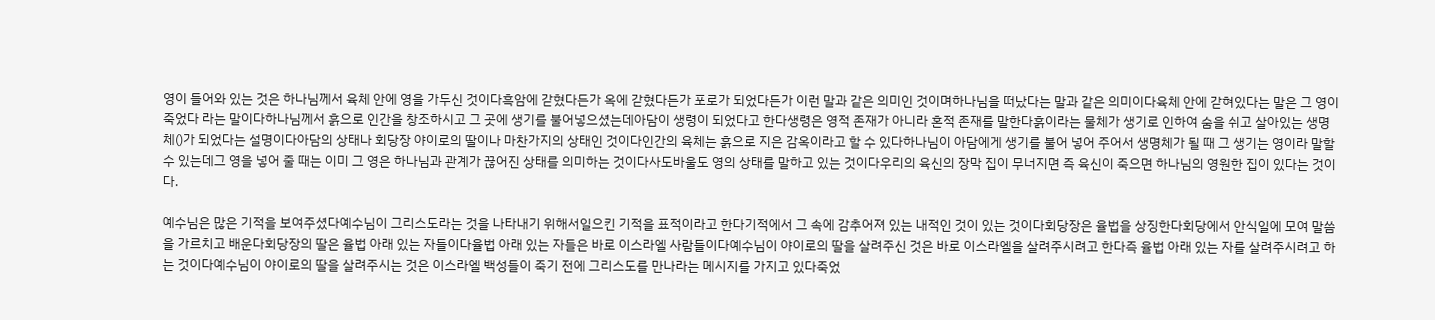영이 들어와 있는 것은 하나님께서 육체 안에 영을 가두신 것이다흑암에 갇혔다든가 옥에 갇혔다든가 포로가 되었다든가 이런 말과 같은 의미인 것이며하나님을 떠났다는 말과 같은 의미이다육체 안에 갇혀있다는 말은 그 영이 죽었다 라는 말이다하나님께서 흙으로 인간을 창조하시고 그 곳에 생기를 불어넣으셨는데아담이 생령이 되었다고 한다생령은 영적 존재가 아니라 혼적 존재를 말한다흙이라는 물체가 생기로 인하여 숨을 쉬고 살아있는 생명체()가 되었다는 설명이다아담의 상태나 회당장 야이로의 딸이나 마찬가지의 상태인 것이다인간의 육체는 흙으로 지은 감옥이라고 할 수 있다하나님이 아담에게 생기를 불어 넣어 주어서 생명체가 될 때 그 생기는 영이라 말할 수 있는데그 영을 넣어 줄 때는 이미 그 영은 하나님과 관계가 끊어진 상태를 의미하는 것이다사도바울도 영의 상태를 말하고 있는 것이다우리의 육신의 장막 집이 무너지면 즉 육신이 죽으면 하나님의 영원한 집이 있다는 것이다.

예수님은 많은 기적을 보여주셨다예수님이 그리스도라는 것을 나타내기 위해서일으킨 기적을 표적이라고 한다기적에서 그 속에 감추어져 있는 내적인 것이 있는 것이다회당장은 율법을 상징한다회당에서 안식일에 모여 말씀을 가르치고 배운다회당장의 딸은 율법 아래 있는 자들이다율법 아래 있는 자들은 바로 이스라엘 사람들이다예수님이 야이로의 딸을 살려주신 것은 바로 이스라엘을 살려주시려고 한다즉 율법 아래 있는 자를 살려주시려고 하는 것이다예수님이 야이로의 딸을 살려주시는 것은 이스라엘 백성들이 죽기 전에 그리스도를 만나라는 메시지를 가지고 있다죽었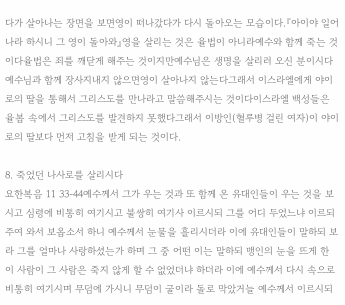다가 살아나는 장면을 보면영이 떠나갔다가 다시 돌아오는 모습이다.『아이야 일어나라 하시니 그 영이 돌아와』영을 살리는 것은 율법이 아니라예수와 함께 죽는 것이다율법은 죄를 깨닫게 해주는 것이지만예수님은 생명을 살리러 오신 분이시다예수님과 함께 장사지내지 않으면영이 살아나지 않는다그래서 이스라엘에게 야이로의 딸을 통해서 그리스도를 만나라고 말씀해주시는 것이다이스라엘 백성들은 율봅 속에서 그리스도를 발견하지 못했다그래서 이방인(혈루병 걸린 여자)이 야이로의 딸보다 먼저 고침을 받게 되는 것이다.

8. 죽었던 나사로를 살리시다
요한복음 11 33-44예수께서 그가 우는 것과 또 함께 온 유대인들이 우는 것을 보시고 심령에 비통히 여기시고 불쌍히 여기사 이르시되 그를 어디 두었느냐 이르되 주여 와서 보옵소서 하니 예수께서 눈물을 흘리시더라 이에 유대인들이 말하되 보라 그를 얼마나 사랑하셨는가 하며 그 중 어떤 이는 말하되 맹인의 눈을 뜨게 한 이 사람이 그 사람은 죽지 않게 할 수 없었더냐 하더라 이에 예수께서 다시 속으로 비통히 여기시며 무덤에 가시니 무덤이 굴이라 돌로 막았거늘 예수께서 이르시되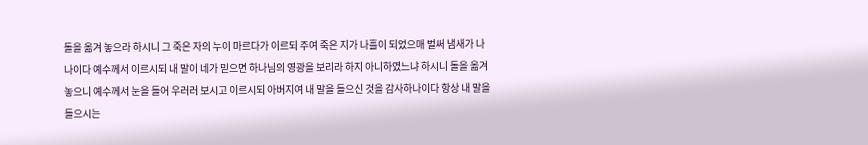돌을 옮겨 놓으라 하시니 그 죽은 자의 누이 마르다가 이르되 주여 죽은 지가 나흘이 되었으매 벌써 냄새가 나나이다 예수께서 이르시되 내 말이 네가 믿으면 하나님의 영광을 보리라 하지 아니하였느냐 하시니 돌을 옮겨 놓으니 예수께서 눈을 들어 우러러 보시고 이르시되 아버지여 내 말을 들으신 것을 감사하나이다 항상 내 말을 들으시는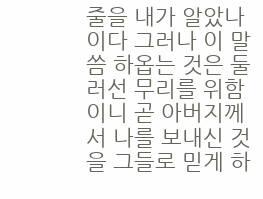줄을 내가 알았나이다 그러나 이 말씀 하옵는 것은 둘러선 무리를 위함이니 곧 아버지께서 나를 보내신 것을 그들로 믿게 하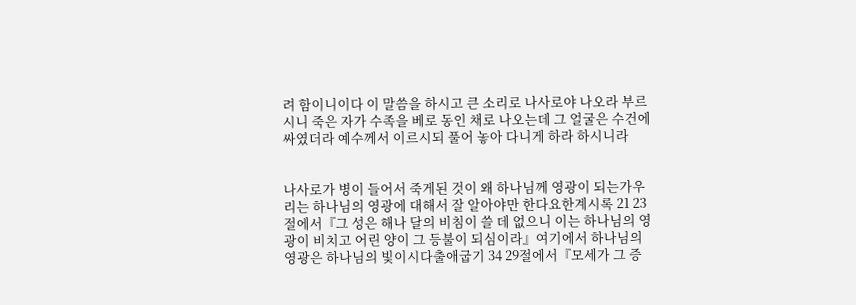려 함이니이다 이 말씀을 하시고 큰 소리로 나사로야 나오라 부르시니 죽은 자가 수족을 베로 동인 채로 나오는데 그 얼굴은 수건에 싸였더라 예수께서 이르시되 풀어 놓아 다니게 하라 하시니라


나사로가 병이 들어서 죽게된 것이 왜 하나님께 영광이 되는가우리는 하나님의 영광에 대해서 잘 알아야만 한다요한계시록 21 23절에서『그 성은 해나 달의 비침이 쓸 데 없으니 이는 하나님의 영광이 비치고 어린 양이 그 등불이 되심이라』여기에서 하나님의 영광은 하나님의 빛이시다출애굽기 34 29절에서『모세가 그 증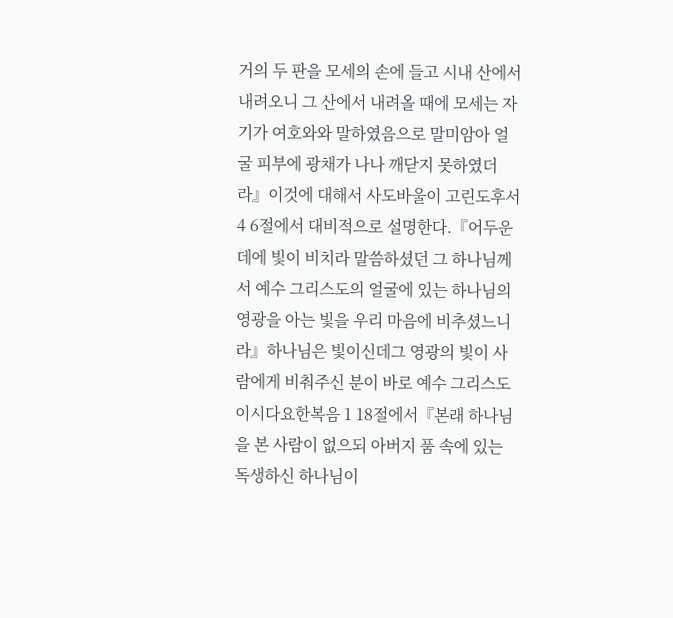거의 두 판을 모세의 손에 들고 시내 산에서 내려오니 그 산에서 내려올 때에 모세는 자기가 여호와와 말하였음으로 말미암아 얼굴 피부에 광채가 나나 깨닫지 못하였더라』이것에 대해서 사도바울이 고린도후서 4 6절에서 대비적으로 설명한다.『어두운 데에 빛이 비치라 말씀하셨던 그 하나님께서 예수 그리스도의 얼굴에 있는 하나님의 영광을 아는 빛을 우리 마음에 비추셨느니라』하나님은 빛이신데그 영광의 빛이 사람에게 비춰주신 분이 바로 예수 그리스도이시다요한복음 1 18절에서『본래 하나님을 본 사람이 없으되 아버지 품 속에 있는 독생하신 하나님이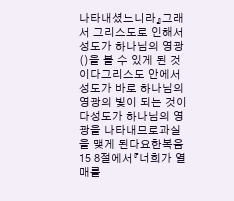나타내셨느니라』그래서 그리스도로 인해서 성도가 하나님의 영광()을 볼 수 있게 된 것이다그리스도 안에서 성도가 바로 하나님의 영광의 빛이 되는 것이다성도가 하나님의 영광을 나타내므로과실을 맺게 된다요한복음 15 8절에서『너희가 열매를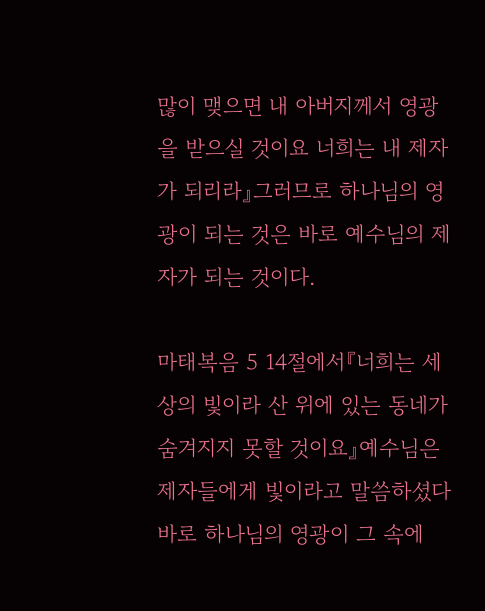많이 맺으면 내 아버지께서 영광을 받으실 것이요 너희는 내 제자가 되리라』그러므로 하나님의 영광이 되는 것은 바로 예수님의 제자가 되는 것이다.

마태복음 5 14절에서『너희는 세상의 빛이라 산 위에 있는 동네가 숨겨지지 못할 것이요』예수님은 제자들에게 빛이라고 말씀하셨다바로 하나님의 영광이 그 속에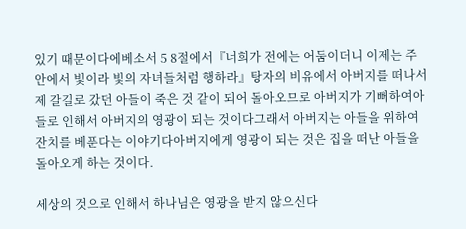있기 때문이다에베소서 5 8절에서『너희가 전에는 어둠이더니 이제는 주 안에서 빛이라 빛의 자녀들처럼 행하라』탕자의 비유에서 아버지를 떠나서 제 갈길로 갔던 아들이 죽은 것 같이 되어 돌아오므로 아버지가 기뻐하여아들로 인해서 아버지의 영광이 되는 것이다그래서 아버지는 아들을 위하여 잔치를 베푼다는 이야기다아버지에게 영광이 되는 것은 집을 떠난 아들을 돌아오게 하는 것이다.

세상의 것으로 인해서 하나님은 영광을 받지 않으신다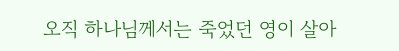오직 하나님께서는 죽었던 영이 살아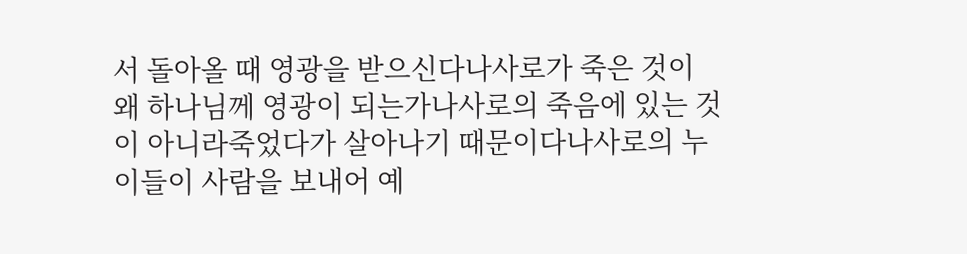서 돌아올 때 영광을 받으신다나사로가 죽은 것이 왜 하나님께 영광이 되는가나사로의 죽음에 있는 것이 아니라죽었다가 살아나기 때문이다나사로의 누이들이 사람을 보내어 예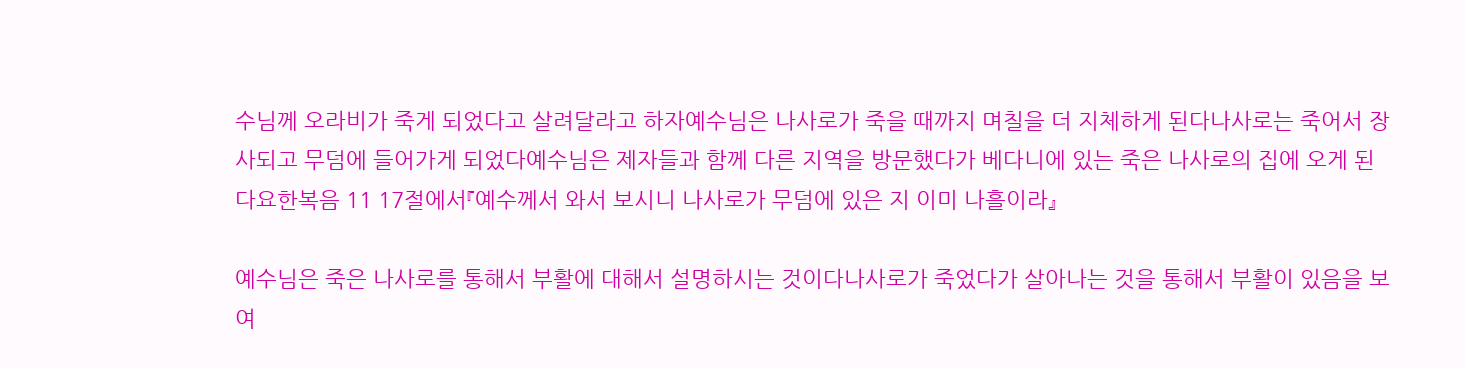수님께 오라비가 죽게 되었다고 살려달라고 하자예수님은 나사로가 죽을 때까지 며칠을 더 지체하게 된다나사로는 죽어서 장사되고 무덤에 들어가게 되었다예수님은 제자들과 함께 다른 지역을 방문했다가 베다니에 있는 죽은 나사로의 집에 오게 된다요한복음 11 17절에서『예수께서 와서 보시니 나사로가 무덤에 있은 지 이미 나흘이라』

예수님은 죽은 나사로를 통해서 부활에 대해서 설명하시는 것이다나사로가 죽었다가 살아나는 것을 통해서 부활이 있음을 보여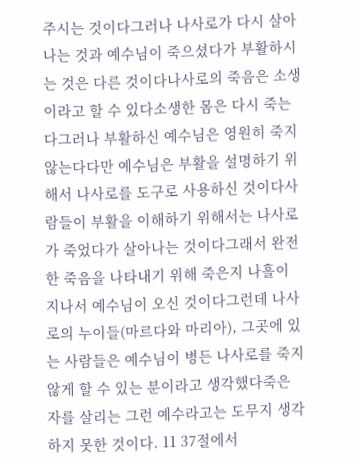주시는 것이다그러나 나사로가 다시 살아나는 것과 예수님이 죽으셨다가 부활하시는 것은 다른 것이다나사로의 죽음은 소생이라고 할 수 있다소생한 몸은 다시 죽는다그러나 부활하신 예수님은 영원히 죽지 않는다다만 예수님은 부활을 설명하기 위해서 나사로를 도구로 사용하신 것이다사람들이 부활을 이해하기 위해서는 나사로가 죽었다가 살아나는 것이다그래서 완전한 죽음을 나타내기 위해 죽은지 나흘이 지나서 예수님이 오신 것이다그런데 나사로의 누이들(마르다와 마리아), 그곳에 있는 사람들은 예수님이 병든 나사로를 죽지 않게 할 수 있는 분이라고 생각했다죽은 자를 살리는 그런 예수라고는 도무지 생각하지 못한 것이다. 11 37절에서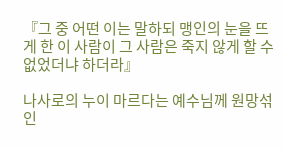『그 중 어떤 이는 말하되 맹인의 눈을 뜨게 한 이 사람이 그 사람은 죽지 않게 할 수 없었더냐 하더라』

나사로의 누이 마르다는 예수님께 원망섞인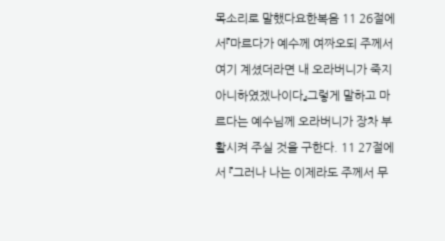목소리로 말했다요한복음 11 26절에서『마르다가 예수께 여짜오되 주께서 여기 계셨더라면 내 오라버니가 죽지 아니하였겠나이다』그렇게 말하고 마르다는 예수님께 오라버니가 장차 부활시켜 주실 것을 구한다. 11 27절에서 『그러나 나는 이제라도 주께서 무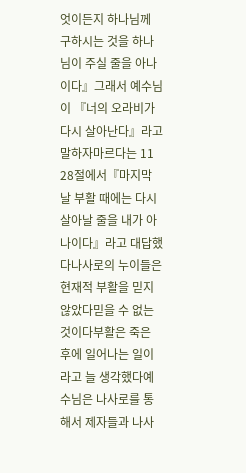엇이든지 하나님께 구하시는 것을 하나님이 주실 줄을 아나이다』그래서 예수님이 『너의 오라비가 다시 살아난다』라고 말하자마르다는 11 28절에서『마지막 날 부활 때에는 다시 살아날 줄을 내가 아나이다』라고 대답했다나사로의 누이들은 현재적 부활을 믿지 않았다믿을 수 없는 것이다부활은 죽은 후에 일어나는 일이라고 늘 생각했다예수님은 나사로를 통해서 제자들과 나사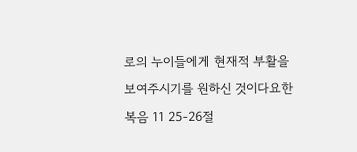로의 누이들에게 현재적 부활을 보여주시기를 원하신 것이다요한복음 11 25-26절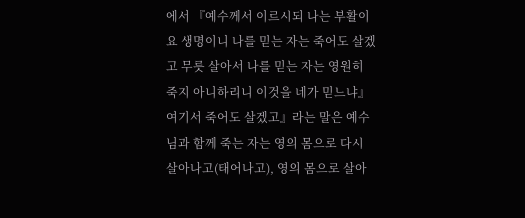에서 『예수께서 이르시되 나는 부활이요 생명이니 나를 믿는 자는 죽어도 살겠고 무릇 살아서 나를 믿는 자는 영원히 죽지 아니하리니 이것을 네가 믿느냐』여기서 죽어도 살겠고』라는 말은 예수님과 함께 죽는 자는 영의 몸으로 다시 살아나고(태어나고), 영의 몸으로 살아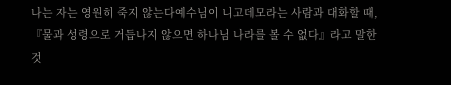나는 자는 영원히 죽지 않는다예수님이 니고데모라는 사람과 대화할 때,『물과 성령으로 거듭나지 않으면 하나님 나라를 볼 수 없다』라고 말한 것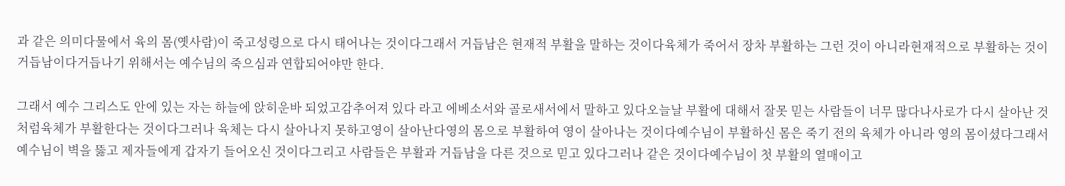과 같은 의미다물에서 육의 몸(옛사람)이 죽고성령으로 다시 태어나는 것이다그래서 거듭남은 현재적 부활을 말하는 것이다육체가 죽어서 장차 부활하는 그런 것이 아니라현재적으로 부활하는 것이 거듭남이다거듭나기 위해서는 예수님의 죽으심과 연합되어야만 한다.

그래서 예수 그리스도 안에 있는 자는 하늘에 앉히운바 되었고감추어져 있다 라고 에베소서와 골로새서에서 말하고 있다오늘날 부활에 대해서 잘못 믿는 사람들이 너무 많다나사로가 다시 살아난 것처럼육체가 부활한다는 것이다그러나 육체는 다시 살아나지 못하고영이 살아난다영의 몸으로 부활하여 영이 살아나는 것이다예수님이 부활하신 몸은 죽기 전의 육체가 아니라 영의 몸이셨다그래서 예수님이 벽을 뚫고 제자들에게 갑자기 들어오신 것이다그리고 사람들은 부활과 거듭남을 다른 것으로 믿고 있다그러나 같은 것이다예수님이 첫 부활의 열매이고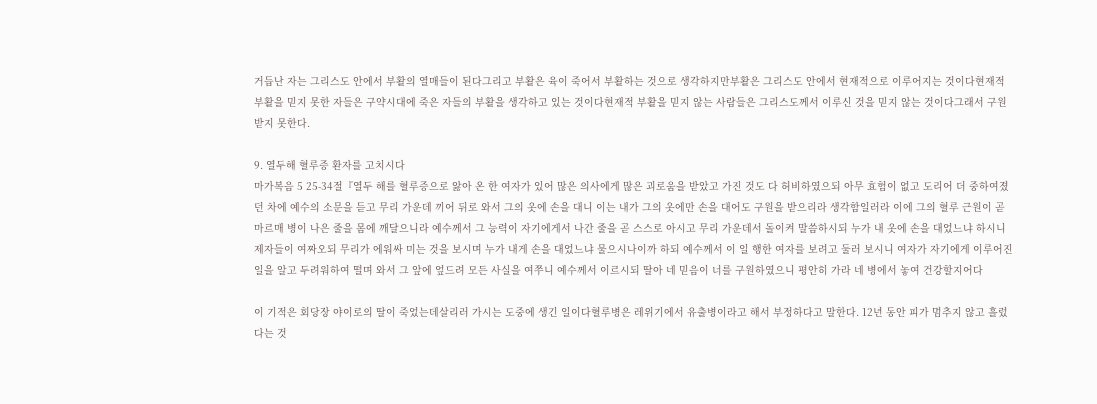거듭난 자는 그리스도 안에서 부활의 열매들이 된다그리고 부활은 육이 죽어서 부활하는 것으로 생각하지만부활은 그리스도 안에서 현재적으로 이루어지는 것이다현재적 부활을 믿지 못한 자들은 구약시대에 죽은 자들의 부활을 생각하고 있는 것이다현재적 부활을 믿지 않는 사람들은 그리스도께서 이루신 것을 믿지 않는 것이다그래서 구원받지 못한다.

9. 열두해 혈루증 환자를 고치시다
마가복음 5 25-34절『열두 해를 혈루증으로 앓아 온 한 여자가 있어 많은 의사에게 많은 괴로움을 받았고 가진 것도 다 허비하였으되 아무 효험이 없고 도리어 더 중하여졌던 차에 예수의 소문을 듣고 무리 가운데 끼어 뒤로 와서 그의 옷에 손을 대니 이는 내가 그의 옷에만 손을 대어도 구원을 받으리라 생각함일러라 이에 그의 혈루 근원이 곧 마르매 병이 나은 줄을 몸에 깨달으니라 예수께서 그 능력이 자기에게서 나간 줄을 곧 스스로 아시고 무리 가운데서 돌이켜 말씀하시되 누가 내 옷에 손을 대었느냐 하시니 제자들이 여짜오되 무리가 에워싸 미는 것을 보시며 누가 내게 손을 대었느냐 물으시나이까 하되 예수께서 이 일 행한 여자를 보려고 둘러 보시니 여자가 자기에게 이루어진 일을 알고 두려워하여 떨며 와서 그 앞에 엎드려 모든 사실을 여쭈니 예수께서 이르시되 딸아 네 믿음이 너를 구원하였으니 평안히 가라 네 병에서 놓여 건강할지어다

이 기적은 회당장 야이로의 딸이 죽었는데살리러 가시는 도중에 생긴 일이다혈루병은 레위기에서 유출병이라고 해서 부정하다고 말한다. 12년 동안 피가 멈추지 않고 흘렀다는 것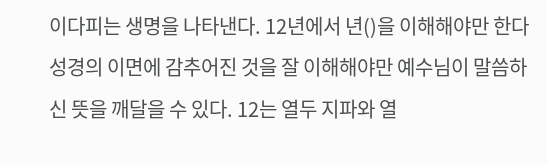이다피는 생명을 나타낸다. 12년에서 년()을 이해해야만 한다성경의 이면에 감추어진 것을 잘 이해해야만 예수님이 말씀하신 뜻을 깨달을 수 있다. 12는 열두 지파와 열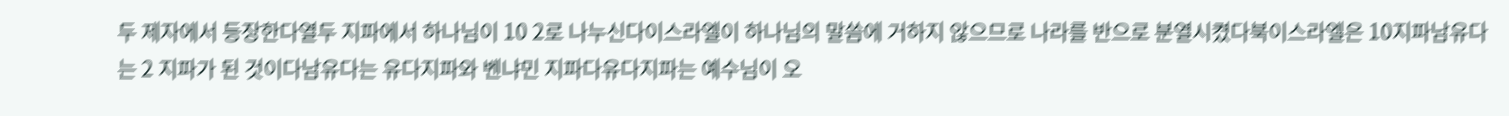두 제자에서 등장한다열두 지파에서 하나님이 10 2로 나누신다이스라엘이 하나님의 말씀에 거하지 않으므로 나라를 반으로 분열시켰다북이스라엘은 10지파남유다는 2 지파가 된 것이다남유다는 유다지파와 벤냐민 지파다유다지파는 예수님이 오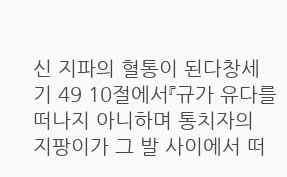신 지파의 혈통이 된다창세기 49 10절에서『규가 유다를 떠나지 아니하며 통치자의 지팡이가 그 발 사이에서 떠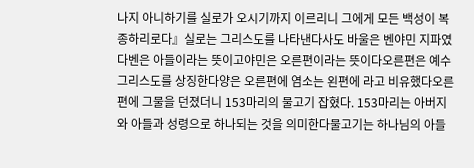나지 아니하기를 실로가 오시기까지 이르리니 그에게 모든 백성이 복종하리로다』실로는 그리스도를 나타낸다사도 바울은 벤야민 지파였다벤은 아들이라는 뜻이고야민은 오른편이라는 뜻이다오른편은 예수 그리스도를 상징한다양은 오른편에 염소는 왼편에 라고 비유했다오른편에 그물을 던졌더니 153마리의 물고기 잡혔다. 153마리는 아버지와 아들과 성령으로 하나되는 것을 의미한다물고기는 하나님의 아들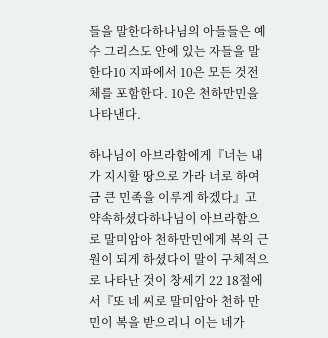들을 말한다하나님의 아들들은 예수 그리스도 안에 있는 자들을 말한다10 지파에서 10은 모든 것전체를 포함한다. 10은 천하만민을 나타낸다.

하나님이 아브라함에게『너는 내가 지시할 땅으로 가라 너로 하여금 큰 민족을 이루게 하겠다』고 약속하셨다하나님이 아브라함으로 말미암아 천하만민에게 복의 근원이 되게 하셨다이 말이 구체적으로 나타난 것이 창세기 22 18절에서『또 네 씨로 말미암아 천하 만민이 복을 받으리니 이는 네가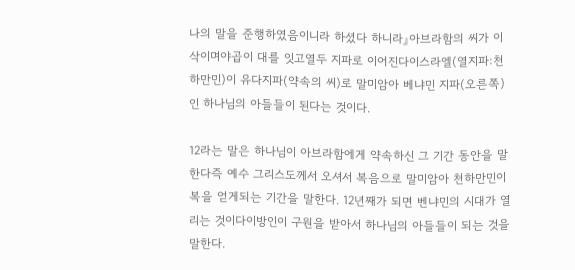나의 말을 준행하였음이니라 하셨다 하니라』아브라함의 씨가 이삭이며야곱이 대를 잇고열두 지파로 이어진다이스라엘(열지파:천하만민)이 유다지파(약속의 씨)로 말미암아 베냐민 지파(오른쪽)인 하나님의 아들들이 된다는 것이다.

12라는 말은 하나님이 아브라함에게 약속하신 그 기간 동안을 말한다즉 예수 그리스도께서 오셔서 복음으로 말미암아 천하만민이 복을 얻게되는 기간을 말한다. 12년째가 되면 벤냐민의 시대가 열리는 것이다이방인이 구원을 받아서 하나님의 아들들이 되는 것을 말한다.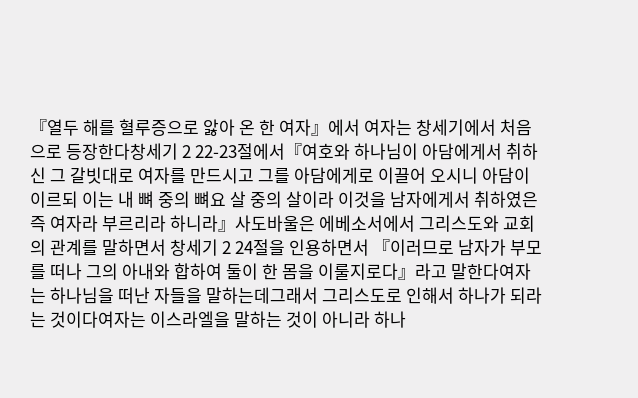『열두 해를 혈루증으로 앓아 온 한 여자』에서 여자는 창세기에서 처음으로 등장한다창세기 2 22-23절에서『여호와 하나님이 아담에게서 취하신 그 갈빗대로 여자를 만드시고 그를 아담에게로 이끌어 오시니 아담이 이르되 이는 내 뼈 중의 뼈요 살 중의 살이라 이것을 남자에게서 취하였은즉 여자라 부르리라 하니라』사도바울은 에베소서에서 그리스도와 교회의 관계를 말하면서 창세기 2 24절을 인용하면서 『이러므로 남자가 부모를 떠나 그의 아내와 합하여 둘이 한 몸을 이룰지로다』라고 말한다여자는 하나님을 떠난 자들을 말하는데그래서 그리스도로 인해서 하나가 되라는 것이다여자는 이스라엘을 말하는 것이 아니라 하나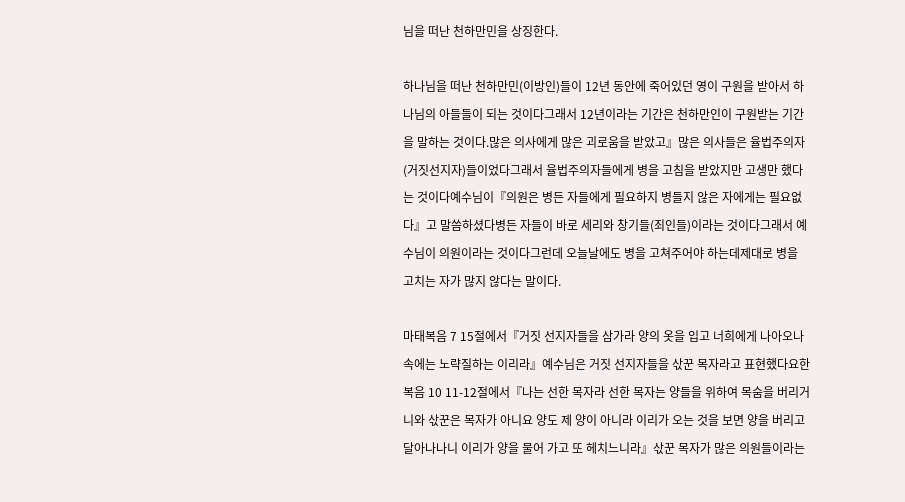님을 떠난 천하만민을 상징한다.

하나님을 떠난 천하만민(이방인)들이 12년 동안에 죽어있던 영이 구원을 받아서 하나님의 아들들이 되는 것이다그래서 12년이라는 기간은 천하만인이 구원받는 기간을 말하는 것이다.많은 의사에게 많은 괴로움을 받았고』많은 의사들은 율법주의자(거짓선지자)들이었다그래서 율법주의자들에게 병을 고침을 받았지만 고생만 했다는 것이다예수님이『의원은 병든 자들에게 필요하지 병들지 않은 자에게는 필요없다』고 말씀하셨다병든 자들이 바로 세리와 창기들(죄인들)이라는 것이다그래서 예수님이 의원이라는 것이다그런데 오늘날에도 병을 고쳐주어야 하는데제대로 병을 고치는 자가 많지 않다는 말이다.

마태복음 7 15절에서『거짓 선지자들을 삼가라 양의 옷을 입고 너희에게 나아오나 속에는 노략질하는 이리라』예수님은 거짓 선지자들을 삯꾼 목자라고 표현했다요한복음 10 11-12절에서『나는 선한 목자라 선한 목자는 양들을 위하여 목숨을 버리거니와 삯꾼은 목자가 아니요 양도 제 양이 아니라 이리가 오는 것을 보면 양을 버리고 달아나나니 이리가 양을 물어 가고 또 헤치느니라』삯꾼 목자가 많은 의원들이라는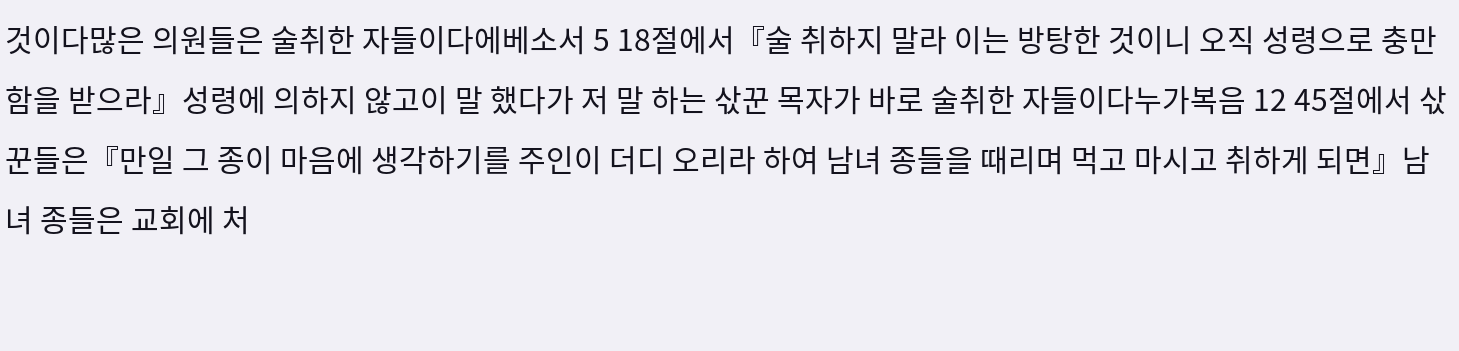것이다많은 의원들은 술취한 자들이다에베소서 5 18절에서『술 취하지 말라 이는 방탕한 것이니 오직 성령으로 충만함을 받으라』성령에 의하지 않고이 말 했다가 저 말 하는 삯꾼 목자가 바로 술취한 자들이다누가복음 12 45절에서 삯꾼들은『만일 그 종이 마음에 생각하기를 주인이 더디 오리라 하여 남녀 종들을 때리며 먹고 마시고 취하게 되면』남녀 종들은 교회에 처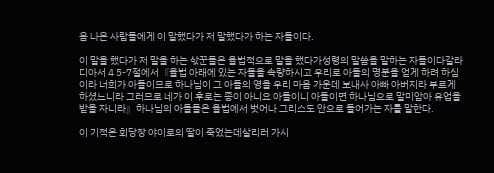음 나온 사람들에게 이 말했다가 저 말했다가 하는 자들이다.

이 말을 했다가 저 말을 하는 삯꾼들은 율법적으로 말을 했다가성령의 말씀을 말하는 자들이다갈라디아서 4 5-7절에서『율법 아래에 있는 자들을 속량하시고 우리로 아들의 명분을 얻게 하려 하심이라 너희가 아들이므로 하나님이 그 아들의 영을 우리 마음 가운데 보내사 아빠 아버지라 부르게 하셨느니라 그러므로 네가 이 후로는 종이 아니요 아들이니 아들이면 하나님으로 말미암아 유업을 받을 자니라』하나님의 아들들은 율법에서 벗어나 그리스도 안으로 들어가는 자를 말한다.

이 기적은 회당장 야이로의 딸이 죽었는데살리러 가시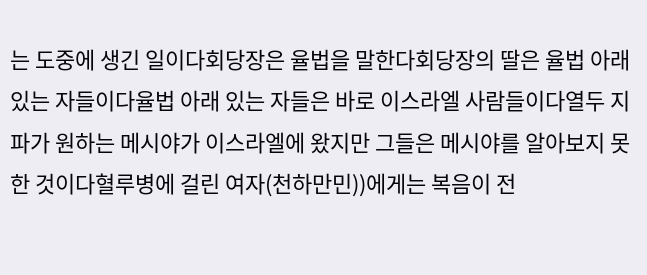는 도중에 생긴 일이다회당장은 율법을 말한다회당장의 딸은 율법 아래 있는 자들이다율법 아래 있는 자들은 바로 이스라엘 사람들이다열두 지파가 원하는 메시야가 이스라엘에 왔지만 그들은 메시야를 알아보지 못한 것이다혈루병에 걸린 여자(천하만민))에게는 복음이 전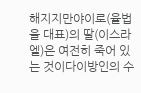해지지만야이로(율법을 대표)의 딸(이스라엘)은 여전히 죽어 있는 것이다이방인의 수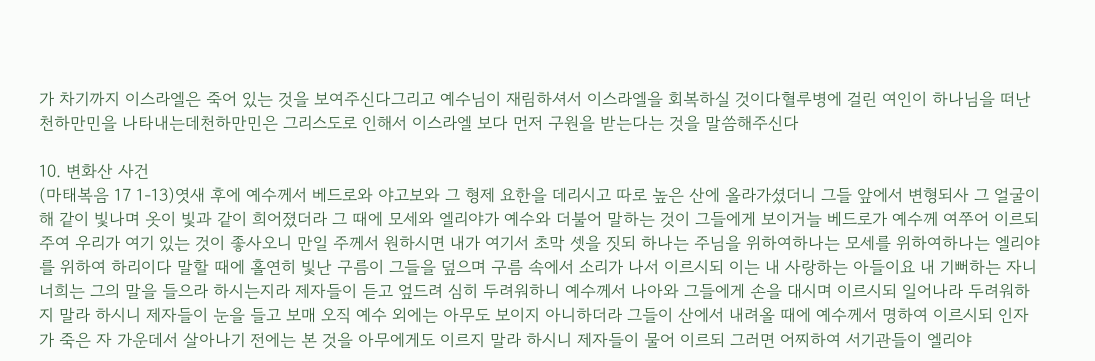가 차기까지 이스라엘은 죽어 있는 것을 보여주신다그리고 예수님이 재림하셔서 이스라엘을 회복하실 것이다혈루병에 걸린 여인이 하나님을 떠난 천하만민을 나타내는데천하만민은 그리스도로 인해서 이스라엘 보다 먼저 구원을 받는다는 것을 말씀해주신다

10. 변화산 사건
(마태복음 17 1-13)엿새 후에 예수께서 베드로와 야고보와 그 형제 요한을 데리시고 따로 높은 산에 올라가셨더니 그들 앞에서 변형되사 그 얼굴이 해 같이 빛나며 옷이 빛과 같이 희어졌더라 그 때에 모세와 엘리야가 예수와 더불어 말하는 것이 그들에게 보이거늘 베드로가 예수께 여쭈어 이르되 주여 우리가 여기 있는 것이 좋사오니 만일 주께서 원하시면 내가 여기서 초막 셋을 짓되 하나는 주님을 위하여하나는 모세를 위하여하나는 엘리야를 위하여 하리이다 말할 때에 홀연히 빛난 구름이 그들을 덮으며 구름 속에서 소리가 나서 이르시되 이는 내 사랑하는 아들이요 내 기뻐하는 자니 너희는 그의 말을 들으라 하시는지라 제자들이 듣고 엎드려 심히 두려워하니 예수께서 나아와 그들에게 손을 대시며 이르시되 일어나라 두려워하지 말라 하시니 제자들이 눈을 들고 보매 오직 예수 외에는 아무도 보이지 아니하더라 그들이 산에서 내려올 때에 예수께서 명하여 이르시되 인자가 죽은 자 가운데서 살아나기 전에는 본 것을 아무에게도 이르지 말라 하시니 제자들이 물어 이르되 그러면 어찌하여 서기관들이 엘리야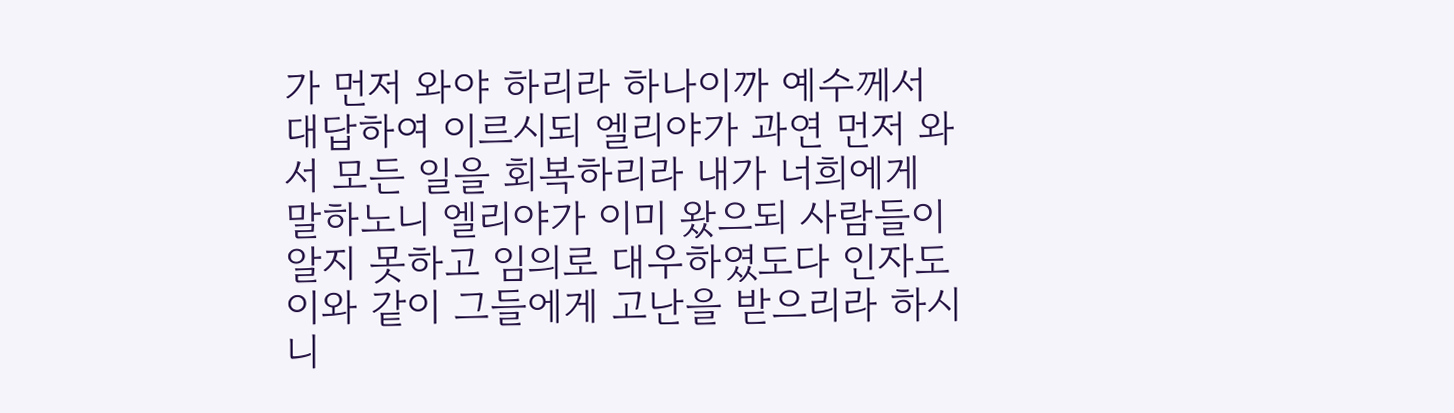가 먼저 와야 하리라 하나이까 예수께서 대답하여 이르시되 엘리야가 과연 먼저 와서 모든 일을 회복하리라 내가 너희에게 말하노니 엘리야가 이미 왔으되 사람들이 알지 못하고 임의로 대우하였도다 인자도 이와 같이 그들에게 고난을 받으리라 하시니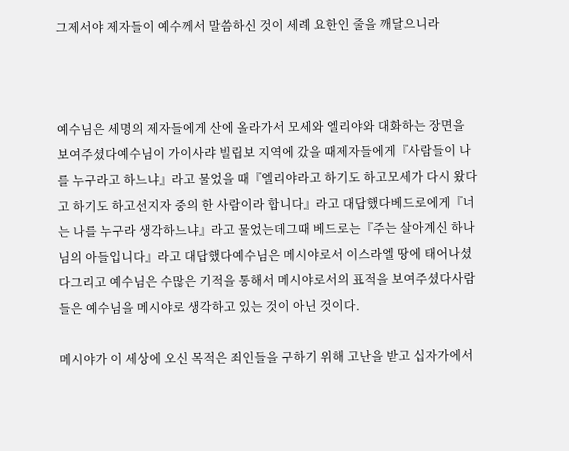그제서야 제자들이 예수께서 말씀하신 것이 세례 요한인 줄을 깨달으니라



예수님은 세명의 제자들에게 산에 올라가서 모세와 엘리야와 대화하는 장면을 보여주셨다예수님이 가이사랴 빌립보 지역에 갔을 때제자들에게『사람들이 나를 누구라고 하느냐』라고 물었을 때『엘리야라고 하기도 하고모세가 다시 왔다고 하기도 하고선지자 중의 한 사람이라 합니다』라고 대답했다베드로에게『너는 나를 누구라 생각하느냐』라고 물었는데그때 베드로는『주는 살아계신 하나님의 아들입니다』라고 대답했다예수님은 메시야로서 이스라엘 땅에 태어나셨다그리고 예수님은 수많은 기적을 통해서 메시야로서의 표적을 보여주셨다사람들은 예수님을 메시야로 생각하고 있는 것이 아닌 것이다.

메시야가 이 세상에 오신 목적은 죄인들을 구하기 위해 고난을 받고 십자가에서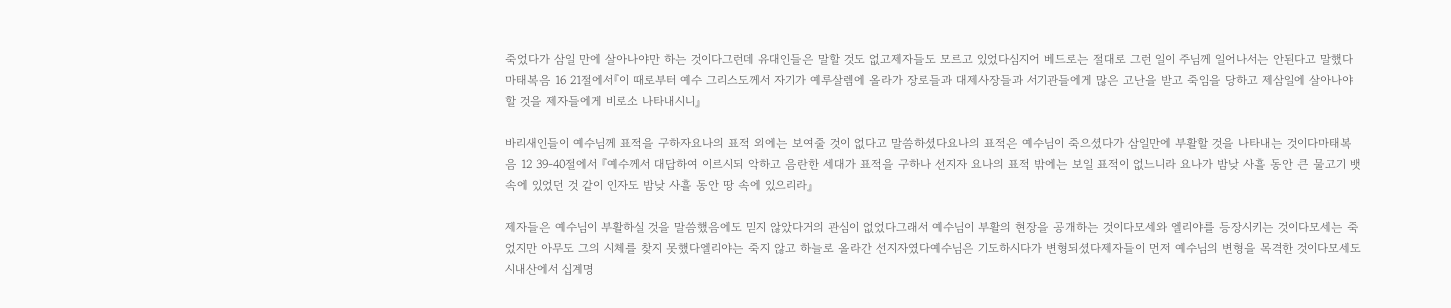죽었다가 삼일 만에 살아나야만 하는 것이다그런데 유대인들은 말할 것도 없고제자들도 모르고 있었다심지어 베드로는 절대로 그런 일이 주님께 일어나서는 안된다고 말했다마태복음 16 21절에서『이 때로부터 예수 그리스도께서 자기가 예루살렘에 올라가 장로들과 대제사장들과 서기관들에게 많은 고난을 받고 죽임을 당하고 제삼일에 살아나야 할 것을 제자들에게 비로소 나타내시니』

바리새인들이 예수님께 표적을 구하자요나의 표적 외에는 보여줄 것이 없다고 말씀하셨다요나의 표적은 예수님이 죽으셨다가 삼일만에 부활할 것을 나타내는 것이다마태복음 12 39-40절에서 『예수께서 대답하여 이르시되 악하고 음란한 세대가 표적을 구하나 선지자 요나의 표적 밖에는 보일 표적이 없느니라 요나가 밤낮 사흘 동안 큰 물고기 뱃속에 있었던 것 같이 인자도 밤낮 사흘 동안 땅 속에 있으리라』

제자들은 예수님이 부활하실 것을 말씀했음에도 믿지 않았다거의 관심이 없었다그래서 예수님이 부활의 현장을 공개하는 것이다모세와 엘리야를 등장시키는 것이다모세는 죽었지만 아무도 그의 시체를 찾지 못했다엘리야는 죽지 않고 하늘로 올라간 선지자였다예수님은 기도하시다가 변형되셨다제자들이 먼저 예수님의 변형을 목격한 것이다모세도 시내산에서 십계명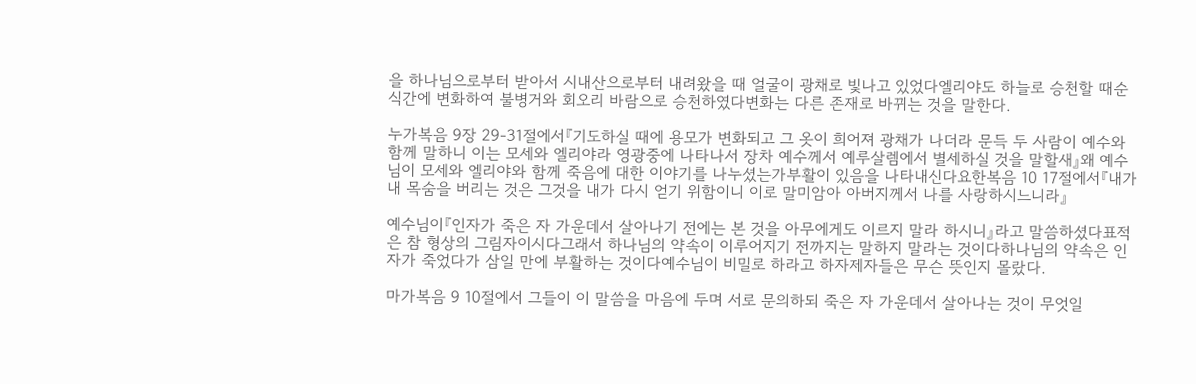을 하나님으로부터 받아서 시내산으로부터 내려왔을 때 얼굴이 광채로 빛나고 있었다엘리야도 하늘로 승천할 때순식간에 변화하여 불병거와 회오리 바람으로 승천하였다변화는 다른 존재로 바뀌는 것을 말한다.

누가복음 9장 29-31절에서『기도하실 때에 용모가 변화되고 그 옷이 희어져 광채가 나더라 문득 두 사람이 예수와 함께 말하니 이는 모세와 엘리야라 영광중에 나타나서 장차 예수께서 예루살렘에서 별세하실 것을 말할새』왜 예수님이 모세와 엘리야와 함께 죽음에 대한 이야기를 나누셨는가부활이 있음을 나타내신다요한복음 10 17절에서『내가 내 목숨을 버리는 것은 그것을 내가 다시 얻기 위함이니 이로 말미암아 아버지께서 나를 사랑하시느니라』

예수님이『인자가 죽은 자 가운데서 살아나기 전에는 본 것을 아무에게도 이르지 말라 하시니』라고 말씀하셨다표적은 참 형상의 그림자이시다그래서 하나님의 약속이 이루어지기 전까지는 말하지 말라는 것이다하나님의 약속은 인자가 죽었다가 삼일 만에 부활하는 것이다예수님이 비밀로 하라고 하자제자들은 무슨 뜻인지 몰랐다.

마가복음 9 10절에서 그들이 이 말씀을 마음에 두며 서로 문의하되 죽은 자 가운데서 살아나는 것이 무엇일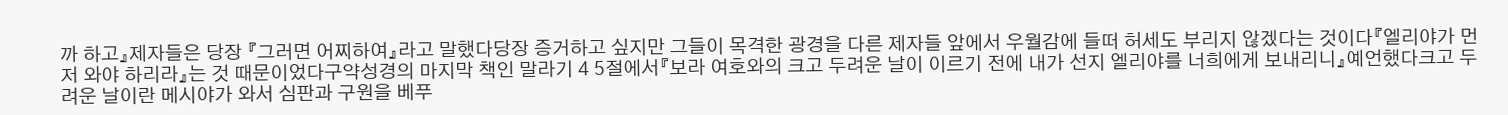까 하고』제자들은 당장 『그러면 어찌하여』라고 말했다당장 증거하고 싶지만 그들이 목격한 광경을 다른 제자들 앞에서 우월감에 들떠 허세도 부리지 않겠다는 것이다『엘리야가 먼저 와야 하리라』는 것 때문이었다구약성경의 마지막 책인 말라기 4 5절에서『보라 여호와의 크고 두려운 날이 이르기 전에 내가 선지 엘리야를 너희에게 보내리니』예언했다크고 두려운 날이란 메시야가 와서 심판과 구원을 베푸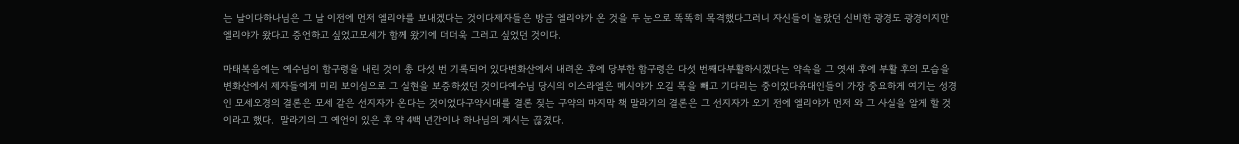는 날이다하나님은 그 날 이전에 먼저 엘리야를 보내겠다는 것이다제자들은 방금 엘리야가 온 것을 두 눈으로 똑똑히 목격했다그러니 자신들이 놀랐던 신비한 광경도 광경이지만 엘리야가 왔다고 증언하고 싶었고모세가 함께 왔기에 더더욱 그러고 싶었던 것이다.

마태복음에는 예수님이 함구령을 내린 것이 총 다섯 번 기록되어 있다변화산에서 내려온 후에 당부한 함구령은 다섯 번째다부활하시겠다는 약속을 그 엿새 후에 부활 후의 모습을 변화산에서 제자들에게 미리 보이심으로 그 실현을 보증하셨던 것이다예수님 당시의 이스라엘은 메시야가 오길 목을 빼고 기다리는 중이었다유대인들이 가장 중요하게 여기는 성경인 모세오경의 결론은 모세 같은 선지자가 온다는 것이었다구약시대를 결론 짖는 구약의 마지막 책 말라기의 결론은 그 선지자가 오기 전에 엘리야가 먼저 와 그 사실을 알게 할 것이라고 했다.  말라기의 그 예언이 있은 후 약 4백 년간이나 하나님의 계시는 끊겼다.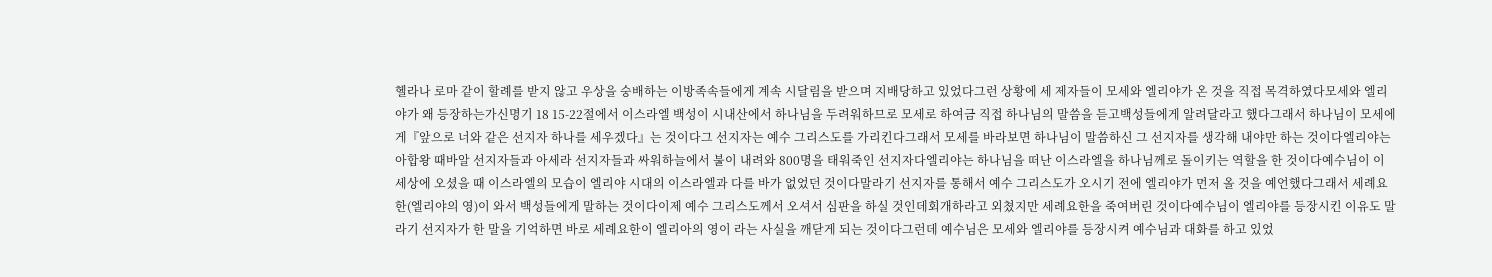헬라나 로마 같이 할례를 받지 않고 우상을 숭배하는 이방족속들에게 계속 시달림을 받으며 지배당하고 있었다그런 상황에 세 제자들이 모세와 엘리야가 온 것을 직접 목격하였다모세와 엘리야가 왜 등장하는가신명기 18 15-22절에서 이스라엘 백성이 시내산에서 하나님을 두려워하므로 모세로 하여금 직접 하나님의 말씀을 듣고백성들에게 알려달라고 했다그래서 하나님이 모세에게『앞으로 너와 같은 선지자 하나를 세우겠다』는 것이다그 선지자는 예수 그리스도를 가리킨다그래서 모세를 바라보면 하나님이 말씀하신 그 선지자를 생각해 내야만 하는 것이다엘리야는 아합왕 때바알 선지자들과 아세라 선지자들과 싸워하늘에서 불이 내려와 800명을 태워죽인 선지자다엘리야는 하나님을 떠난 이스라엘을 하나님께로 돌이키는 역할을 한 것이다예수님이 이 세상에 오셨을 때 이스라엘의 모습이 엘리야 시대의 이스라엘과 다를 바가 없었던 것이다말라기 선지자를 통해서 예수 그리스도가 오시기 전에 엘리야가 먼저 올 것을 예언했다그래서 세례요한(엘리야의 영)이 와서 백성들에게 말하는 것이다이제 예수 그리스도께서 오셔서 심판을 하실 것인데회개하라고 외쳤지만 세례요한을 죽여버린 것이다예수님이 엘리야를 등장시킨 이유도 말라기 선지자가 한 말을 기억하면 바로 세례요한이 엘리아의 영이 라는 사실을 깨닫게 되는 것이다그런데 예수님은 모세와 엘리야를 등장시켜 예수님과 대화를 하고 있었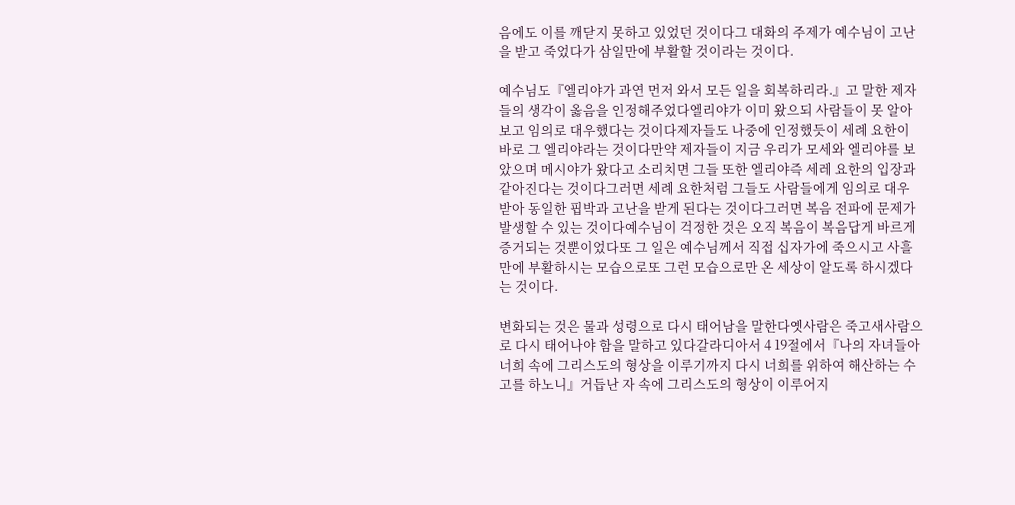음에도 이를 깨닫지 못하고 있었던 것이다그 대화의 주제가 예수님이 고난을 받고 죽었다가 삼일만에 부활할 것이라는 것이다.

예수님도『엘리야가 과연 먼저 와서 모든 일을 회복하리라.』고 말한 제자들의 생각이 옳음을 인정해주었다엘리야가 이미 왔으되 사람들이 못 알아보고 임의로 대우했다는 것이다제자들도 나중에 인정했듯이 세례 요한이 바로 그 엘리야라는 것이다만약 제자들이 지금 우리가 모세와 엘리야를 보았으며 메시야가 왔다고 소리치면 그들 또한 엘리야즉 세레 요한의 입장과 같아진다는 것이다그러면 세례 요한처럼 그들도 사람들에게 임의로 대우 받아 동일한 핍박과 고난을 받게 된다는 것이다그러면 복음 전파에 문제가 발생할 수 있는 것이다예수님이 걱정한 것은 오직 복음이 복음답게 바르게 증거되는 것뿐이었다또 그 일은 예수님께서 직접 십자가에 죽으시고 사흘 만에 부활하시는 모습으로또 그런 모습으로만 온 세상이 알도록 하시겠다는 것이다.

변화되는 것은 물과 성령으로 다시 태어남을 말한다옛사람은 죽고새사람으로 다시 태어나야 함을 말하고 있다갈라디아서 4 19절에서『나의 자녀들아 너희 속에 그리스도의 형상을 이루기까지 다시 너희를 위하여 해산하는 수고를 하노니』거듭난 자 속에 그리스도의 형상이 이루어지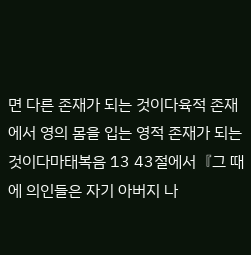면 다른 존재가 되는 것이다육적 존재에서 영의 몸을 입는 영적 존재가 되는 것이다마태복음 13 43절에서『그 때에 의인들은 자기 아버지 나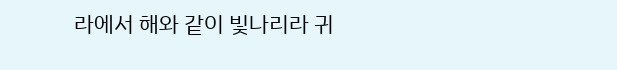라에서 해와 같이 빛나리라 귀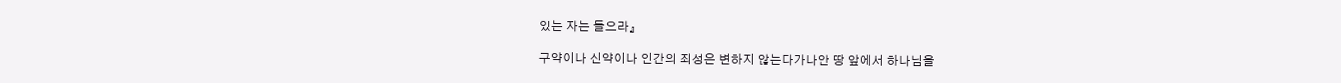있는 자는 들으라』

구약이나 신약이나 인간의 죄성은 변하지 않는다가나안 땅 앞에서 하나님을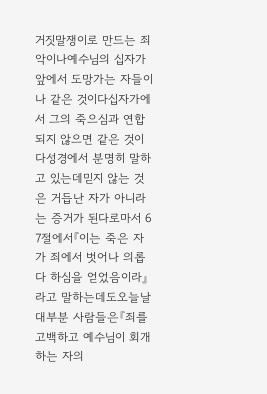거짓말쟁이로 만드는 죄악이나예수님의 십자가 앞에서 도망가는 자들이나 같은 것이다십자가에서 그의 죽으심과 연합되지 않으면 같은 것이다성경에서 분명히 말하고 있는데믿지 않는 것은 거듭난 자가 아니라는 증거가 된다로마서 6 7절에서『이는 죽은 자가 죄에서 벗어나 의롭다 하심을 얻었음이라』라고 말하는데도오늘날 대부분 사람들은『죄를 고백하고 예수님이 회개하는 자의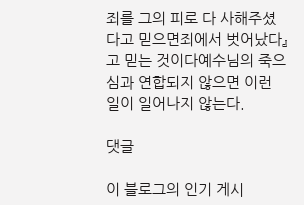죄를 그의 피로 다 사해주셨다고 믿으면죄에서 벗어났다』고 믿는 것이다예수님의 죽으심과 연합되지 않으면 이런 일이 일어나지 않는다.

댓글

이 블로그의 인기 게시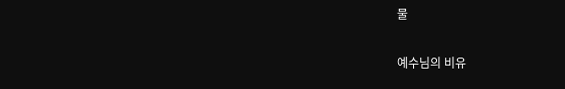물

예수님의 비유